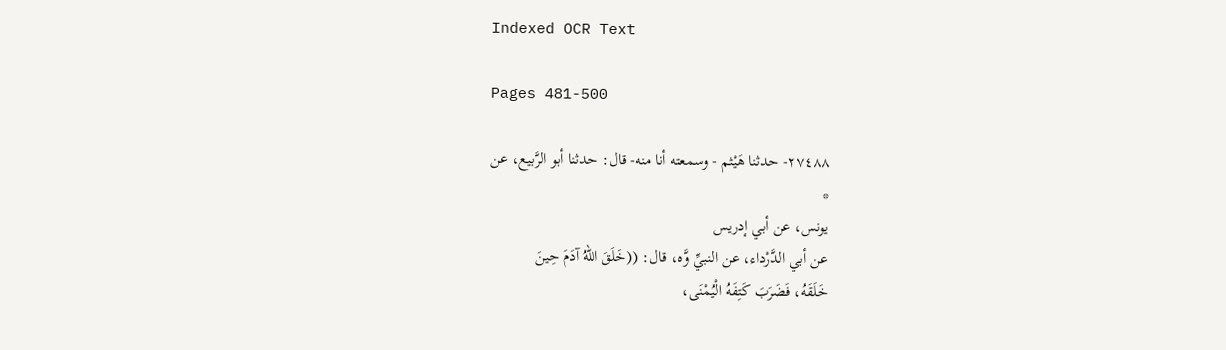Indexed OCR Text

Pages 481-500

٢٧٤٨٨- حدثنا هَيْثم - وسمعته أنا منه- قال: حدثنا أبو الرَّبيع، عن
*
يونس، عن أبي إدريس
عن أبي الدَّرْداء، عن النبيِّ وَّه، قال: ((خَلَقَ اللهُ آدَمَ حِينَ
خَلَقَهُ، فَضَرَبَ كَتِفَهُ الْيُمْنَى،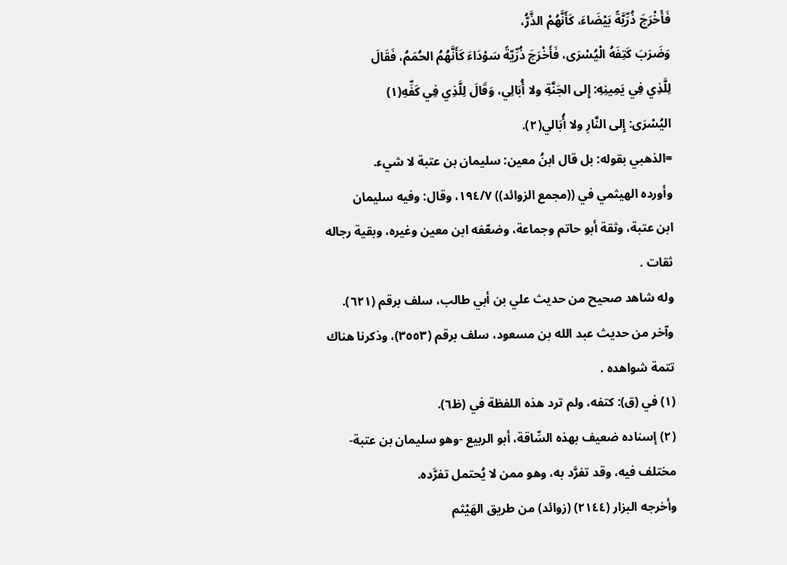فَأَخْرَجَ ذُرِّيَّةً بَيْضَاءَ، كَأَنَّهُمْ الذَّرُّ،
وَضَرَبَ كَتِفَهُ الْيُسْرَى، فَأَخْرَجَ ذُرِّيّةً سَوْدَاءَ كَأَنَّهُمُ الحُمَمُ، فَقَالَ
لِلَّذِي فِي يَمِينِهِ: إِلى الجَنَّةِ ولا أُبَالِي، وَقَالَ لِلَّذِي فِي كَفِّهِ(١)
اليُسْرَى: إِلى النَّارِ ولا أُبَالي(٢).
=الذهبي بقوله: بل قال ابنُ معين: سليمان بن عتبة لا شيء.
وأورده الهيثمي في ((مجمع الزوائد)) ١٩٤/٧، وقال: وفيه سليمان
ابن عتبة، وثقة أبو حاتم وجماعة، وضعّفه ابن معين وغيره، وبقية رجاله
ثقات .
وله شاهد صحيح من حديث علي بن أبي طالب، سلف برقم (٦٢١).
وآخر من حديث عبد الله بن مسعود، سلف برقم (٣٥٥٣)، وذكرنا هناك
تتمة شواهده .
(١) في (ق): كتفه، ولم ترد هذه اللفظة في (ظ٦).
(٢) إسناده ضعيف بهذه السِّاقة، أبو الربيع -وهو سليمان بن عتبة-
مختلف فيه، وقد تفرَّد به، وهو ممن لا يُحتمل تفرَّده.
وأخرجه البزار (٢١٤٤) (زوائد) من طريق الهَيْثم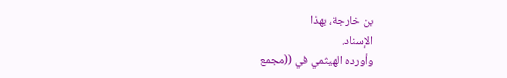بن خارجة، بهذا
الإسناد.
وأورده الهيثمي في ((مجمع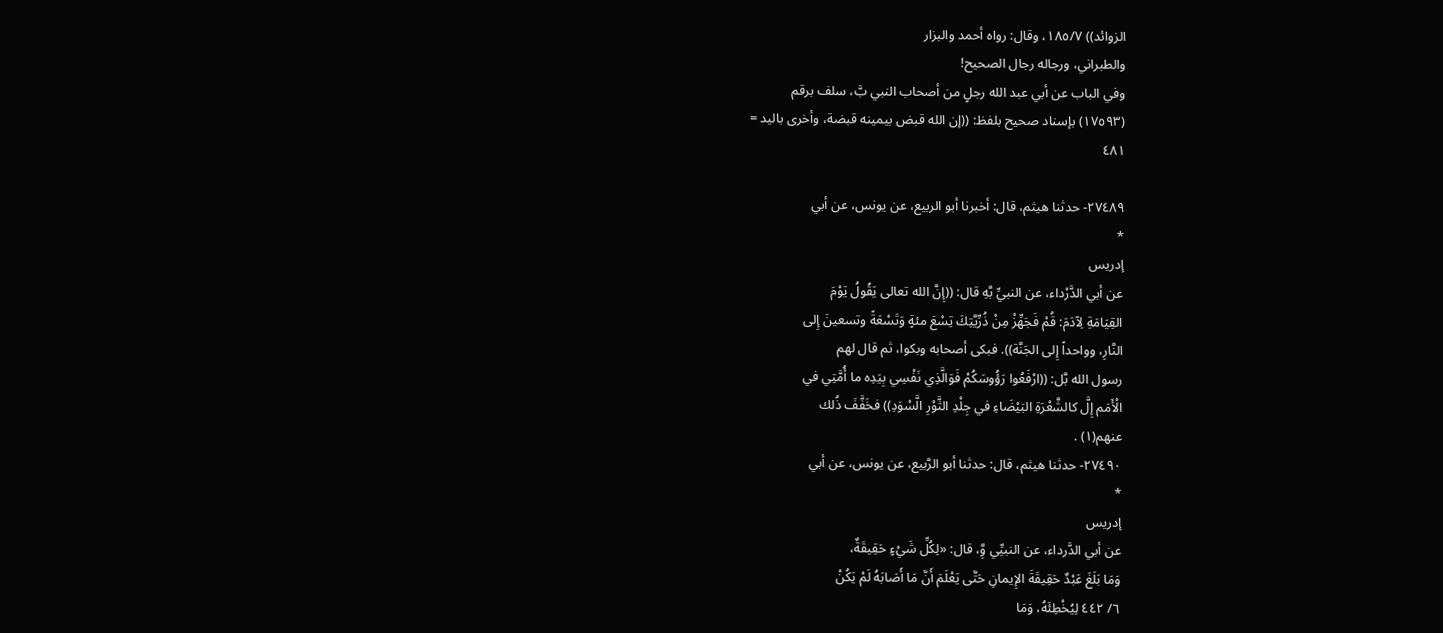الزوائد)) ١٨٥/٧، وقال: رواه أحمد والبزار
والطبراني، ورجاله رجال الصحيح!
وفي الباب عن أبي عبد الله رجلٍ من أصحاب النبي بَّ، سلف برقم
(١٧٥٩٣) بإسناد صحيح بلفظ: ((إن الله قبض بيمينه قبضة، وأخرى باليد =
٤٨١

٢٧٤٨٩- حدثنا هيثم، قال: أخبرنا أبو الربيع، عن يونس، عن أبي
*
إدريس
عن أبي الدَّرْداء، عن النبيِّ بَّهِ قال: ((إِنَّ الله تعالى يَقُولُ يَوْمَ
القِيَامَةِ لِآدَمَ: قُمْ فَجَهِّزْ مِنْ ذُرِّيَّتِكَ تِسْعَ مئةٍ وَتَسْعَةً وتسعينَ إِلى
النَّارِ، وواحداً إِلى الجَنَّة)). فبكى أصحابه وبكوا، ثم قال لهم
رسول الله بَّل: ((ارْفَعُوا رَؤُوسَكُمْ فَوَالَّذِي نَفْسِي بِيَدِه ما أُمَّتِي في
الْأَمَم إِلَّ كالشَّعْرَةِ البَيْضَاءِ في جِلْدِ الثَّوْرِ الَّسْوَدِ)) فخَفَّفَ ذُلك
عنهم(١) .
٢٧٤٩٠- حدثنا هيثم، قال: حدثنا أبو الرَّبيع، عن يونس، عن أبي
*
إدریس
عن أبي الدَّرداء، عن النبيِّي وَِّ، قال: «لِكُلِّ شَيْءٍ حَقِيقَةٌ،
وَمَا بَلَغَ عَبْدٌ حَقِيقَةَ الإِيمانِ حَتَّى يَعْلَمَ أَنَّ مَا أَصَابَهُ لَمْ يَكُنْ
٦/ ٤٤٢ لِيُخْطِئَهُ، وَمَا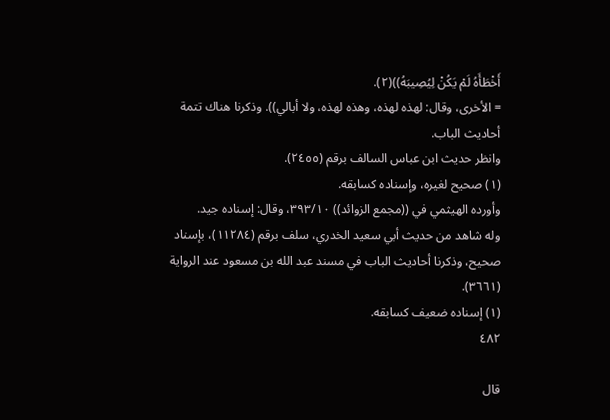أَخْطَأَهُ لَمْ يَكُنْ لِيُصِيبَهُ))(٢).
= الأخرى، وقال: لهذه لهذه، وهذه لهذه، ولا أبالي)). وذكرنا هناك تتمة
أحاديث الباب.
وانظر حديث ابن عباس السالف برقم (٢٤٥٥).
(١) صحيح لغيره، وإسناده كسابقه.
وأورده الهيثمي في ((مجمع الزوائد)) ٣٩٣/١٠، وقال: إسناده جيد.
وله شاهد من حديث أبي سعيد الخدري، سلف برقم (١١٢٨٤)، بإسناد
صحيح، وذكرنا أحاديث الباب في مسند عبد الله بن مسعود عند الرواية
(٣٦٦١).
(١) إسناده ضعيف كسابقه.
٤٨٢

قال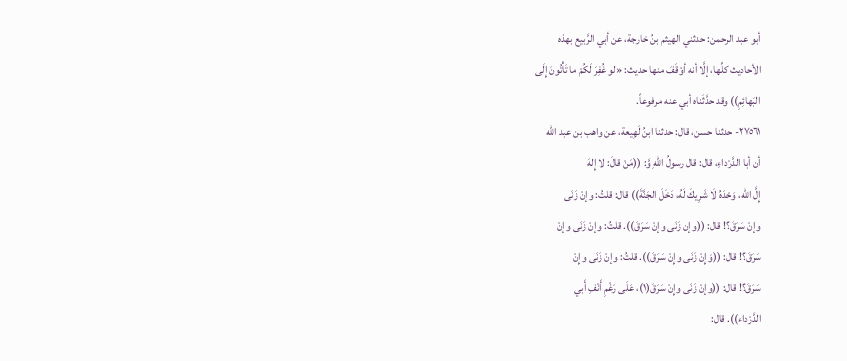أبو عبد الرحمن: حدثني الهيثم بنُ خارجة، عن أبي الرَّبيع بهذه
الأحاديث كلِّها، إلَّا أنه أوْقَفَ منها حديث: «لو غُفِرَ لَكُمْ ما تَأْتُونَ إِلَى
البَهائِمِ)) وقد حدَّثَناه أبي عنه مرفوعاً.
٢٧٥٦١- حدثنا حسن، قال: حدثنا ابنُ لَهِيعة، عن واهب بن عبد الله
أن أبا الدَّرْداءِ، قال: قال رسولُ اللهِ وَّ: ((مَنْ قالَ: لا إِلهَ
إِلَّ الله، وَحْدَهُ لَا شَرِيكَ لَهُ، دَخَلَ الجَنَّةَ)) قال: قلتُ: وإنْ زَنَى
وإنْ سَرَقَ؟! قال: ((وإن زَنَى وإنْ سَرَقَ)). قلتُ: وإنْ زَنَى وإنْ
سَرَقَ؟! قال: ((وَإِنْ زَنَى وإِنْ سَرَقَ)). قلتُ: وإنْ زَنَى وإِنْ
سَرَقَ؟! قال: ((وإنْ زَنَى وإِنْ سَرَقَ(١)، عَلَى رَغْمِ أَنْفِ أَبي
الدَّرْداء)). قال: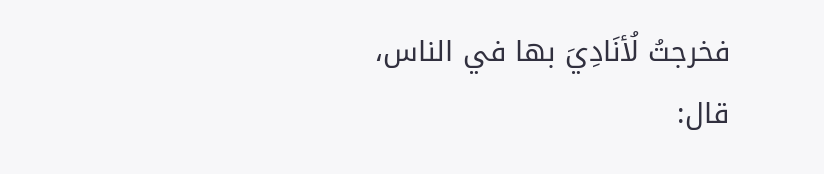فخرجتُ لُأنَادِيَ بها في الناس، قال: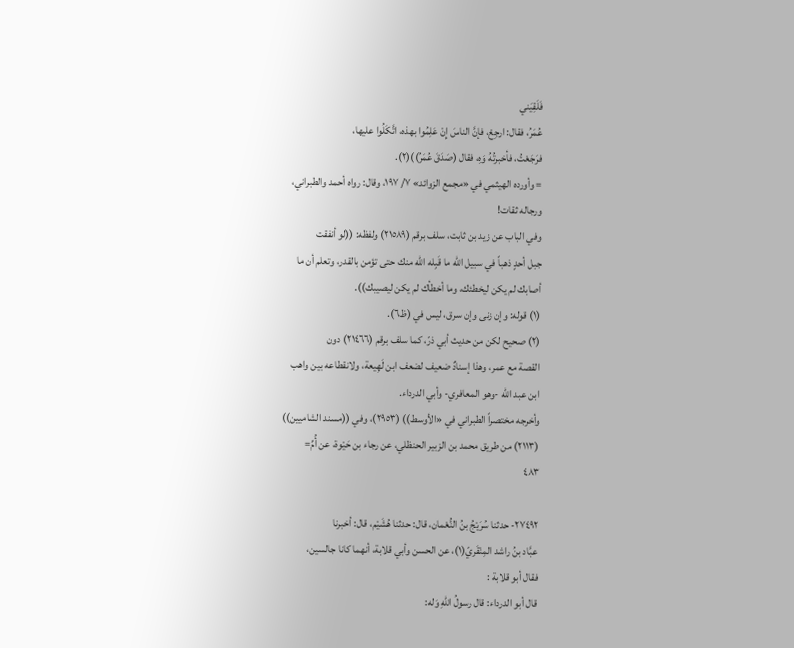فَلَقِيَني
عُمَرُ، فقال: ارجِعْ، فإنَّ الناسَ إِنْ عَلِمُوا بهذه، اتَّكَلُوا عليها،
فرَجَعْتُ، فأخبرتُهُ وَهِ، فقال (صَدَقَ عُمَرُ))(٢).
= وأورده الهيثمي في «مجمع الزوائد» ٧/ ١٩٧، وقال: رواه أحمد والطبراني،
ورجاله ثقات!
وفي الباب عن زيد بن ثابت، سلف برقم (٢١٥٨٩) ولفظه: ((لو أنفقت
جبل أحدٍ ذهباً في سبيل الله ما قَبِله الله منك حتى تؤمن بالقدر، وتعلم أن ما
أصابك لم يكن ليخطئك، وما أخطأك لم يكن ليصيبك)).
(١) قوله: وإن زنى وإن سرق، ليس في (ظ٦).
(٢) صحيح لكن من حديث أبي ذرّ، كما سلف برقم (٢١٤٦٦) دون
القصة مع عمر، وهذا إسنادٌ ضعيف لضعف ابن لَهِيعة، ولانقطاعه بين واهب
ابن عبد الله -وهو المعافري- وأبي الدرداء.
وأخرجه مختصراً الطبراني في «الأوسط)) (٢٩٥٣)، وفي ((مسند الشاميين))
(٢١١٣) من طريق محمد بن الزبير الحنظلي، عن رجاء بن حَيْوة، عن أُمِّ=
٤٨٣

٢٧٤٩٢- حدثنا سُرَيْجُ بنُ النُّعْمان، قال: حدثنا هُشَيْم، قال: أخبرنا
عبَّاد بنُ راشد المِنْقَريّ(١)، عن الحسن وأبي قلابة، أنهما كانا جالسين،
فقال أبو قلابة :
قال أبو الدرداء: قال رسولُ اللهِ وَله: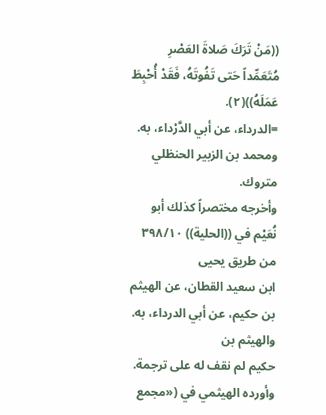((مَنْ تَرَكَ صَلاةَ العَصْرِ
مُتَعَمِّداً حَتى تَفُوتَهُ، فَقَدْ أُحْبِطَ عَمَلَهُ))(٢).
=الدرداء، عن أبي الدَّرْداء، به. ومحمد بن الزبير الحنظلي متروك.
وأخرجه مختصراً كذلك أبو نُعَيْم في ((الحلية)) ٣٩٨/١٠ من طريق يحيى
ابن سعيد القطان، عن الهيثم بن حكيم، عن أبي الدرداء، به. والهيثم بن
حكيم لم نقف له على ترجمة.
وأورده الهيثمي في («مجمع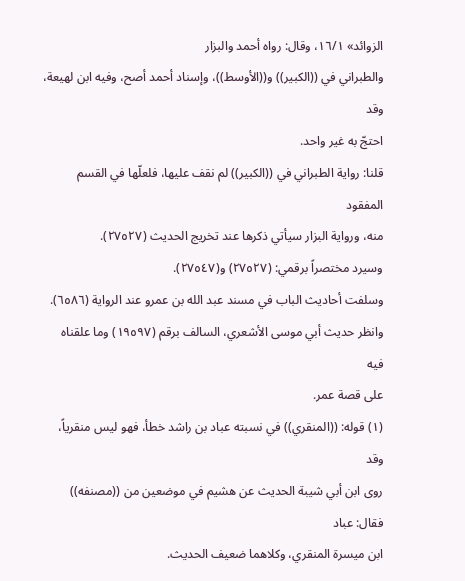الزوائد» ١٦/١، وقال: رواه أحمد والبزار
والطبراني في ((الكبير)) و((الأوسط))، وإسناد أحمد أصح، وفيه ابن لهيعة، وقد
احتجّ به غیر واحد.
قلنا: رواية الطبراني في ((الكبير)) لم نقف عليها، فلعلّها في القسم المفقود
منه، ورواية البزار سيأتي ذكرها عند تخريج الحديث (٢٧٥٢٧).
وسيرد مختصراً برقمي: (٢٧٥٢٧) و(٢٧٥٤٧).
وسلفت أحاديث الباب في مسند عبد الله بن عمرو عند الرواية (٦٥٨٦).
وانظر حديث أبي موسى الأشعري، السالف برقم (١٩٥٩٧) وما علقناه فيه
على قصة عمر.
(١) قوله: ((المنقري)) في نسبته عباد بن راشد خطأ، فهو ليس منقرياً، وقد
روى ابن أبي شيبة الحديث عن هشيم في موضعين من ((مصنفه)) فقال: عباد
ابن ميسرة المنقري، وكلاهما ضعيف الحديث.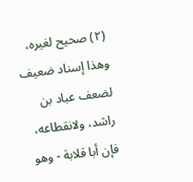(٢) صحيح لغيره، وهذا إسناد ضعيف لضعف عباد بن راشد، ولانقطاعه،
فإن أبا قلابة - وهو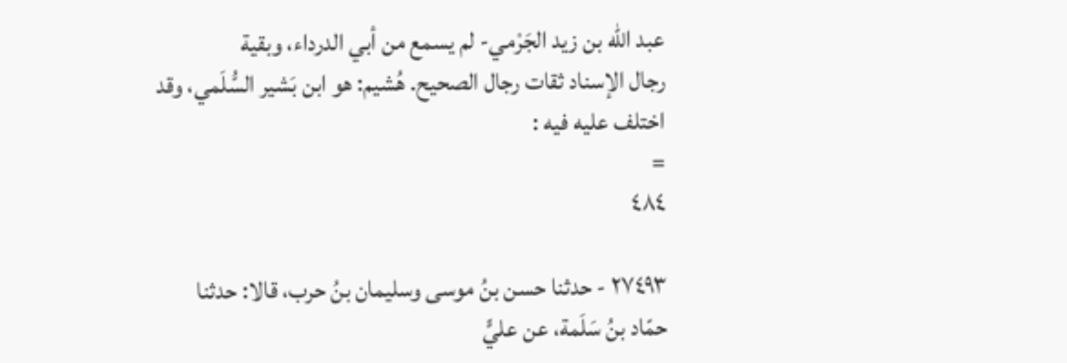عبد الله بن زيد الجَرْمي- لم يسمع من أبي الدرداء، وبقية
رجال الإسناد ثقات رجال الصحيح. هُشيم: هو ابن بَشير السُّلَمي، وقد
اختلف عليه فيه :
=
٤٨٤

٢٧٤٩٣ - حدثنا حسن بنُ موسى وسليمان بنُ حرب، قالا: حدثنا
حمّاد بنُ سَلَمة، عن عليٍّ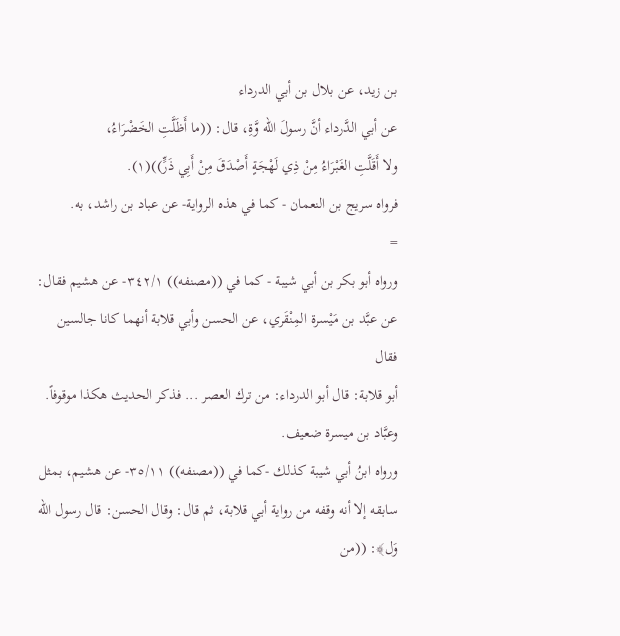بن زيد، عن بلال بن أبي الدرداء
عن أبي الدَّرداء أنَّ رسولَ الله وَّةِ، قال: ((ما أَظَلَّتِ الخَضْرَاءُ،
ولا أَقَلَّتِ الغَبْرَاءُ مِنْ ذِي لَهْجَةٍ أَصْدَقَ مِنْ أَبِي ذَرٍّ))(١).
فرواه سريج بن النعمان - كما في هذه الرواية- عن عباد بن راشد، به.
=
ورواه أبو بكر بن أبي شيبة - كما في ((مصنفه)) ٣٤٢/١- عن هشيم فقال:
عن عبَّد بن مَيْسرة المِنْقَري، عن الحسن وأبي قلابة أنهما كانا جالسين فقال
أبو قلابة: قال أبو الدرداء: من ترك العصر ... فذكر الحديث هكذا موقوفاً.
وعبَّاد بن ميسرة ضعيف.
ورواه ابنُ أبي شيبة كذلك -كما في ((مصنفه)) ٣٥/١١- عن هشيم، بمثل
سابقه إلا أنه وقفه من رواية أبي قلابة، ثم قال: وقال الحسن: قال رسول الله
وَل﴾: ((من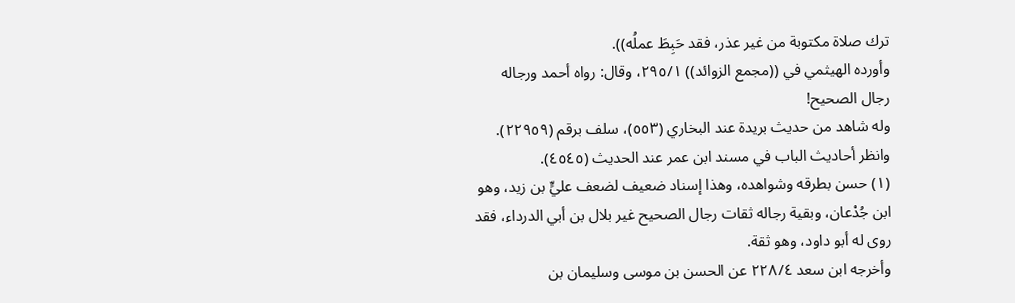ترك صلاة مكتوبة من غير عذر، فقد حَبِطَ عملُه)).
وأورده الهيثمي في ((مجمع الزوائد)) ٢٩٥/١، وقال: رواه أحمد ورجاله
رجال الصحيح!
وله شاهد من حديث بريدة عند البخاري (٥٥٣)، سلف برقم (٢٢٩٥٩).
وانظر أحاديث الباب في مسند ابن عمر عند الحديث (٤٥٤٥).
(١) حسن بطرقه وشواهده، وهذا إسناد ضعيف لضعف عليٍّ بن زيد، وهو
ابن جُدْعان، وبقية رجاله ثقات رجال الصحيح غير بلال بن أبي الدرداء، فقد
روى له أبو داود، وهو ثقة.
وأخرجه ابن سعد ٢٢٨/٤ عن الحسن بن موسى وسليمان بن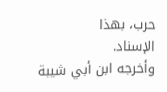حرب، بهذا
الإسناد.
وأخرجه ابن أبي شيبة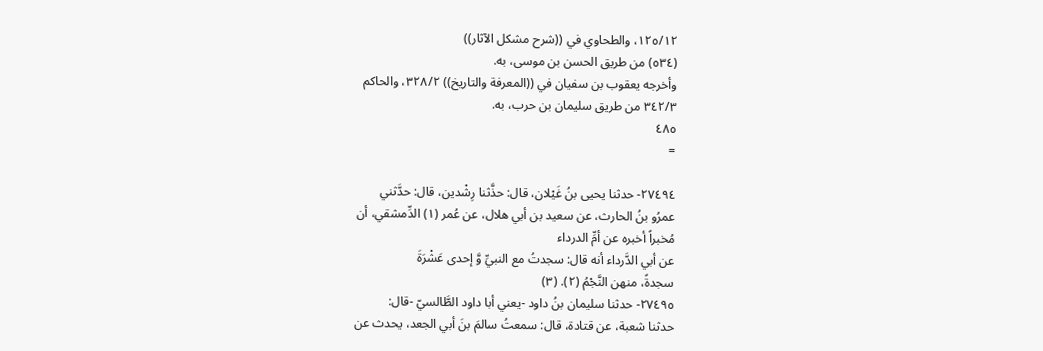١٢٥/١٢، والطحاوي في ((شرح مشكل الآثار))
(٥٣٤) من طريق الحسن بن موسى، به.
وأخرجه يعقوب بن سفيان في ((المعرفة والتاريخ)) ٣٢٨/٢، والحاكم
٣٤٢/٣ من طريق سليمان بن حرب، به.
٤٨٥
=

٢٧٤٩٤- حدثنا يحيى بنُ غَيْلان، قال: حذَّثنا رِشْدين، قال: حدَّثني
عمرُو بنُ الحارث، عن سعيد بن أبي هلال، عن عُمر (١) الدِّمشقي، أن
مُخبراً أخبره عن أمِّ الدرداء
عن أبي الدَّرداء أنه قال: سجدتُ مع النبيِّ وَّ إحدى عَشْرَةَ
سجدةً، منهن النَّجْمُ (٢). (٣)
٢٧٤٩٥- حدثنا سليمان بنُ داود -يعني أبا داود الطَّالسيّ -قال:
حدثنا شعبة، عن قتادة، قال: سمعتُ سالمَ بنَ أبي الجعد، يحدث عن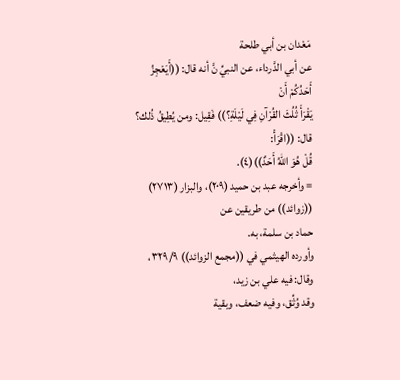مَعْدان بن أبي طلحة
عن أبي الدَّرداء، عن النبيِّ نَّ أنه قال: ((أَيَعْجِزُ أَحَدُكُمْ أَنْ
يَقْرَأَ ثُلُثَ القُرْآنِ فِي لَيْلَةِ؟)) فَقِيل: ومن يُطِيقُ ذُلك؟ قال: ((اقْرَأْ:
قُلْ هُوَ اللهُ أَحَدٌ))(٤).
= وأخرجه عبد بن حميد (٢٠٩)، والبزار (٢٧١٣) ((زوائد)) من طريقين عن
حماد بن سلمة، به.
وأورده الهيثمي في ((مجمع الزوائد)) ٣٢٩/٩، وقال: فيه علي بن زيد،
وقد وُثِّق، وفيه ضعف، وبقية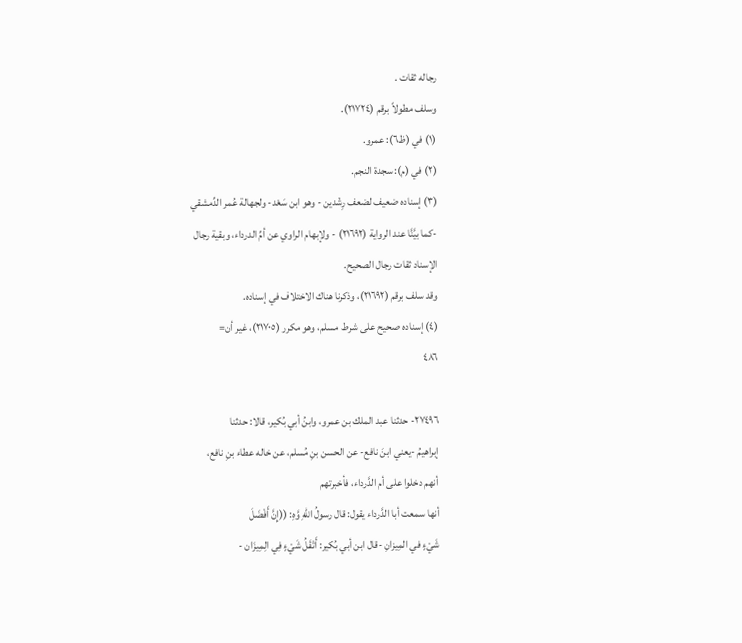رجاله ثقات .
وسلف مطولاً برقم (٢١٧٢٤).
(١) في (ظ٦): عمرو.
(٢) في (م): سجدة النجم.
(٣) إسناده ضعيف لضعف رِشْدين - وهو ابن سَعْد- ولجهالة عُمر الدِّمشقي
-كما بيَّنَّا عند الرواية (٢١٦٩٢) - ولإبهام الراوي عن أمِّ الدرداء، وبقية رجال
الإسناد ثقات رجال الصحيح.
وقد سلف برقم (٢١٦٩٢)، وذكرنا هناك الاختلاف في إسناده.
(٤) إسناده صحيح على شرط مسلم، وهو مكرر (٢١٧٠٥)، غير أن=
٤٨٦

٢٧٤٩٦- حدثنا عبد الملك بن عمرو، وابنُ أبي بُكير، قالا: حدثنا
إبراهيمُ -يعني ابنَ نافع- عن الحسن بنِ مُسلم، عن خاله عطاء بنِ نافع،
أنهم دخلوا على أم الدَّرداء، فأخبرتهم
أنها سمعت أبا الدَّرداء يقول: قال رسولُ اللهِ وَّهِ: ((إِنَّ أَفْضَلَ
شَيْءٍ في المِيزانِ -قال ابن أبي بُكير: أَتْقَلُ شَيْءٍ فِي الِمِيزَان -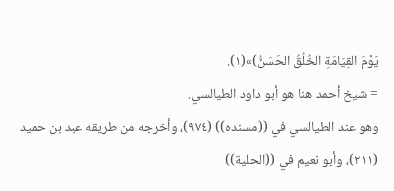يَوْمَ القِيَامَةِ الخُلُقُ الحَسَنُّ)»(١).
= شيخ أحمد هنا هو أبو داود الطيالسي.
وهو عند الطيالسي في ((مسنده)) (٩٧٤)، وأخرجه من طريقه عبد بن حميد
(٢١١)، وأبو نعيم في ((الحلية))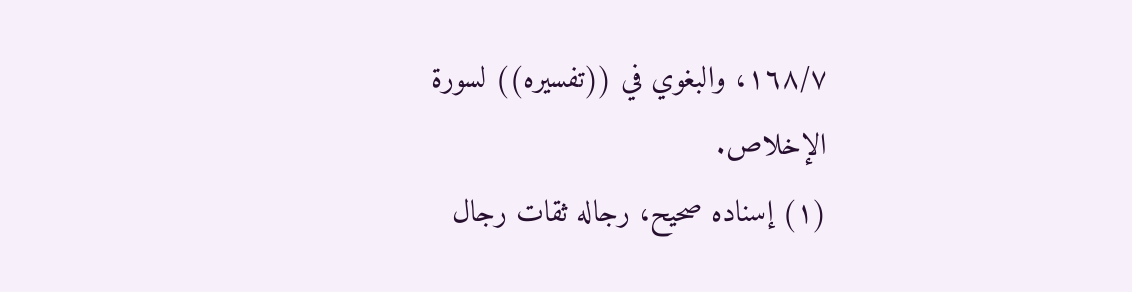١٦٨/٧، والبغوي في ((تفسيره)) لسورة
الإخلاص.
(١) إسناده صحيح، رجاله ثقات رجال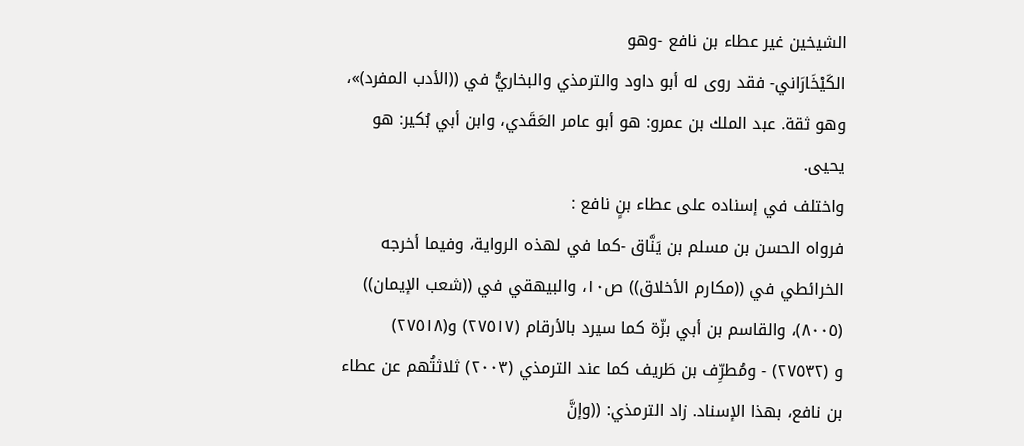الشيخين غير عطاء بن نافع -وهو
الكَيْخَارَاني- فقد روى له أبو داود والترمذي والبخاريُّ في ((الأدب المفرد)»،
وهو ثقة. عبد الملك بن عمرو: هو أبو عامر العَقَدي، وابن أبي بُكير: هو
یحیی.
واختلف في إسناده على عطاء بنٍ نافع :
فرواه الحسن بن مسلم بن يَنَّاق -كما في لهذه الرواية، وفيما أخرجه
الخرائطي في ((مكارم الأخلاق)) ص١٠، والبيهقي في ((شعب الإيمان))
(٨٠٠٥)، والقاسم بن أبي بزّة كما سيرد بالأرقام (٢٧٥١٧) و(٢٧٥١٨)
و (٢٧٥٣٢) - ومُطرِّف بن طَريف كما عند الترمذي (٢٠٠٣) ثلاثتُهم عن عطاء
بن نافع، بهذا الإسناد. زاد الترمذي: ((وإنَّ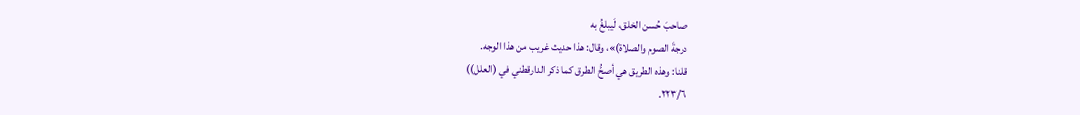صاحبَ حُسن الخلق، لَيبلغُ به
درجةَ الصوم والصلاة)»، وقال: هذا حديث غريب من هذا الوجه.
قلنا: وهذه الطريق هي أصحُّ الطرق كما ذكر الدارقطني في (العلل))
٢٢٣/٦.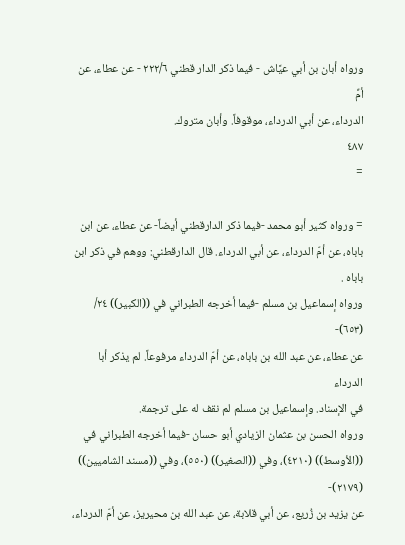ورواه أبان بن أبي عيَّاش - فيما ذكر الدار قطني ٢٢٢/٦ - عن عطاء، عن أمِّ
الدرداء، عن أبي الدرداء، موقوفاً. وأبان متروك.
٤٨٧
=

= ورواه كثير أبو محمد -فيما ذكر الدارقطني أيضاً- عن عطاء، عن ابن
باباه، عن أمّ الدرداء، عن أبي الدرداء. قال الدارقطني: ووهم في ذكر ابن
باباه .
ورواه إسماعيل بن مسلم -فيما أخرجه الطبراني في ((الكبير)) ٢٤/ (٦٥٣)-
عن عطاء، عن عبد الله بن باباه، عن أمّ الدرداء مرفوعاً. لم يذكر أبا الدرداء
في الإسناد. وإسماعيل بن مسلم لم نقف له على ترجمة.
ورواه الحسن بن عثمان الزيادي أبو حسان -فيما أخرجه الطبراني في
((الأوسط)) (٤٢١٠)، وفي ((الصغير)) (٥٥٠)، وفي ((مسند الشاميين)) (٢١٧٩)-
عن يزيد بن زُريع، عن أبي قلابة، عن عبد الله بن محيريز، عن أمّ الدرداء،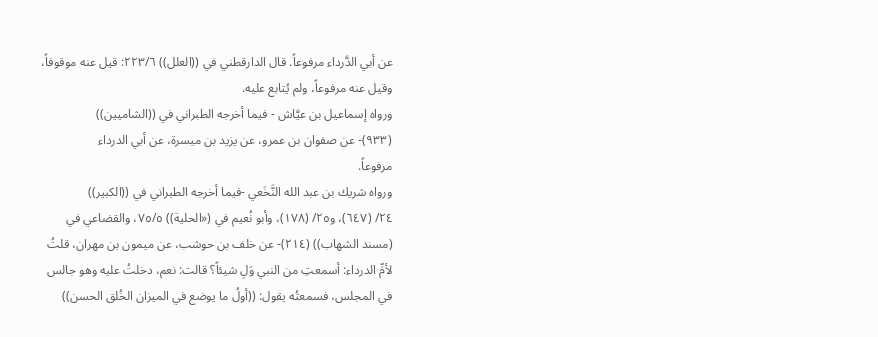عن أبي الدَّرداء مرفوعاً. قال الدارقطني في ((العلل)) ٢٢٣/٦: قيل عنه موقوفاً،
وقيل عنه مرفوعاً، ولم يُتابع عليه.
ورواه إسماعيل بن عيَّاش - فيما أخرجه الطبراني في ((الشاميين))
(٩٣٣)- عن صفوان بن عمرو، عن يزيد بن ميسرة، عن أبي الدرداء
مرفوعاً.
ورواه شريك بن عبد الله النَّخَعي -فيما أخرجه الطبراني في ((الكبير))
٢٤/ (٦٤٧)، و٢٥/ (١٧٨)، وأبو نُعيم في («الحلية)) ٧٥/٥، والقضاعي في
(مسند الشهاب)) (٢١٤)- عن خلف بن حوشب، عن ميمون بن مهران، قلتُ
لأمِّ الدرداء: أسمعتِ من النبي وَلِ شيئاً؟ قالت: نعم، دخلتُ عليه وهو جالس
في المجلس، فسمعتُه يقول: ((أولُ ما يوضع في الميزان الخُلق الحسن))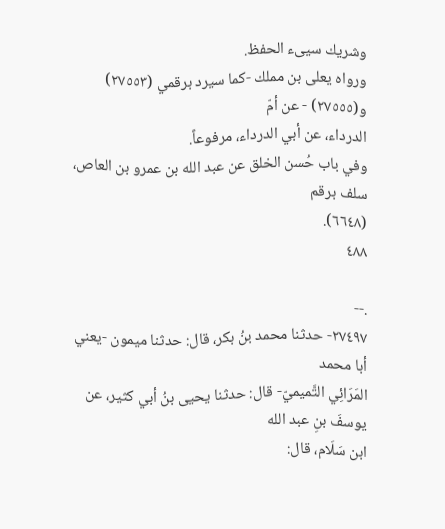وشريك سيىء الحفظ.
ورواه يعلى بن مملك -كما سيرد برقمي (٢٧٥٥٣) و(٢٧٥٥٥) - عن أمّ
الدرداء، عن أبي الدرداء، مرفوعاً.
وفي باب حُسن الخلق عن عبد الله بن عمرو بن العاص، سلف برقم
(٦٦٤٨).
٤٨٨

.--
٢٧٤٩٧- حدثنا محمد بنُ بكر، قال: حدثنا ميمون -يعني أبا محمد
المَرَائِي التَّميميّ- قال: حدثنا يحيى بنُ أبي كثير، عن يوسفَ بنِ عبد الله
ابن سَلَام، قال: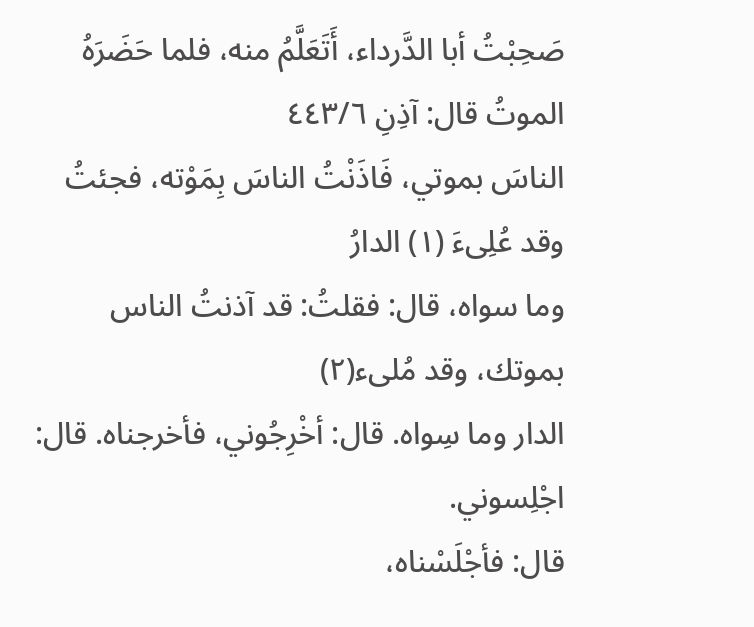صَحِبْتُ أبا الدَّرداء، أَتَعَلَّمُ منه، فلما حَضَرَهُ الموتُ قال: آذِنِ ٤٤٣/٦
الناسَ بموتي، فَاذَنْتُ الناسَ بِمَوْته، فجئتُ وقد عُلِىءَ (١) الدارُ
وما سواه، قال: فقلتُ: قد آذنتُ الناس بموتك، وقد مُلىء(٢)
الدار وما سِواه. قال: أخْرِجُوني، فأخرجناه. قال: اجْلِسوني.
قال: فأجْلَسْناه،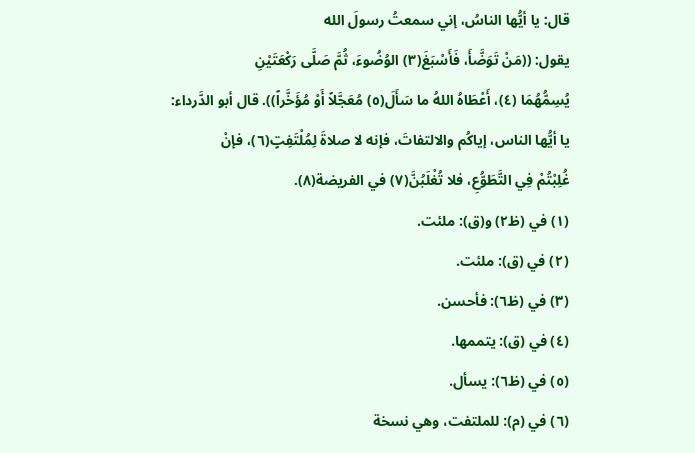قال: يا أيُّها الناسُ، إني سمعتُ رسولَ الله
يقول: ((مَنْ تَوَضَّأَ، فَأَسْبَغَ(٣) الوُضُوءَ، ثُمَّ صَلَّى رَكْعَتَيْنِ
يُسِمُّهُمَا (٤)، أَعْطَاهُ اللهُ ما سَأَلَ(٥) مُعَجَّلاً أَوْ مُؤَخَّراً)). قال أبو الدَّرداء:
يا أيُّها الناس، إياكُم والالتفاتَ، فإنه لا صلاةَ لِمُلْتَفِتٍ(٦)، فإنْ
غُلِبْتُمْ فِي التَّطَوُّعِ، فلا تُغْلَبُنَّ(٧) في الفريضة(٨).
(١) في (ظ٢) و(ق): ملئت.
(٢) في (ق): ملئت.
(٣) في (ظ٦): فأحسن.
(٤) في (ق): يتممها.
(٥) في (ظ٦): يسأل.
(٦) في (م): للملتفت، وهي نسخة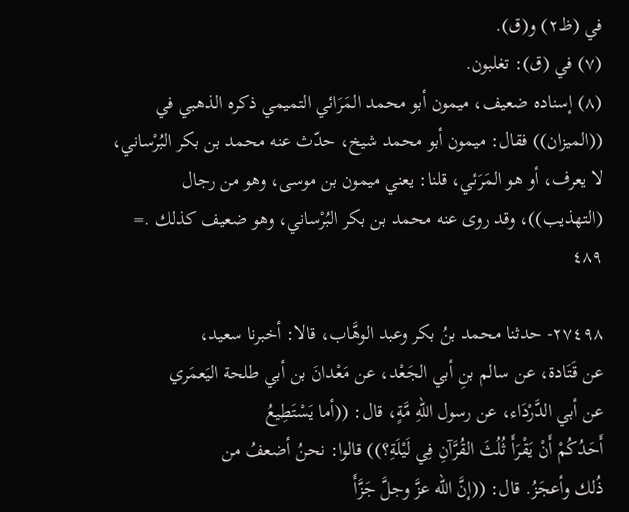في (ظ٢) و(ق).
(٧) في (ق): تغلبون.
(٨) إسناده ضعيف، ميمون أبو محمد المَرَائي التميمي ذكره الذهبي في
((الميزان)) فقال: ميمون أبو محمد شيخ، حدّث عنه محمد بن بكر البُرْساني،
لا يعرف، أو هو المَرَئي، قلنا: يعني ميمون بن موسى، وهو من رجال
(التهذيب))، وقد روى عنه محمد بن بكر البُرْساني، وهو ضعيف كذلك .=
٤٨٩

٢٧٤٩٨- حدثنا محمد بنُ بكر وعبد الوهَّاب، قالا: أخبرنا سعيد،
عن قَتَادة، عن سالم بنِ أبي الجَعْد، عن مَعْدانَ بن أبي طلحة اليَعمَري
عن أبي الدَّرْدَاء، عن رسول اللهِ مَّةٍ، قال: ((أما يَسْتَطِيعُ
أَحَدُكُمْ أَنْ يَقْرَأَ ثُلُثَ القُرَّآنِ فِي لَيْلَةِ؟)) قالوا: نحنُ أضعفُ من
ذُلك وأعجَزُ. قال: ((إنَّ الله عزَّ وجلَّ جَزَّأَ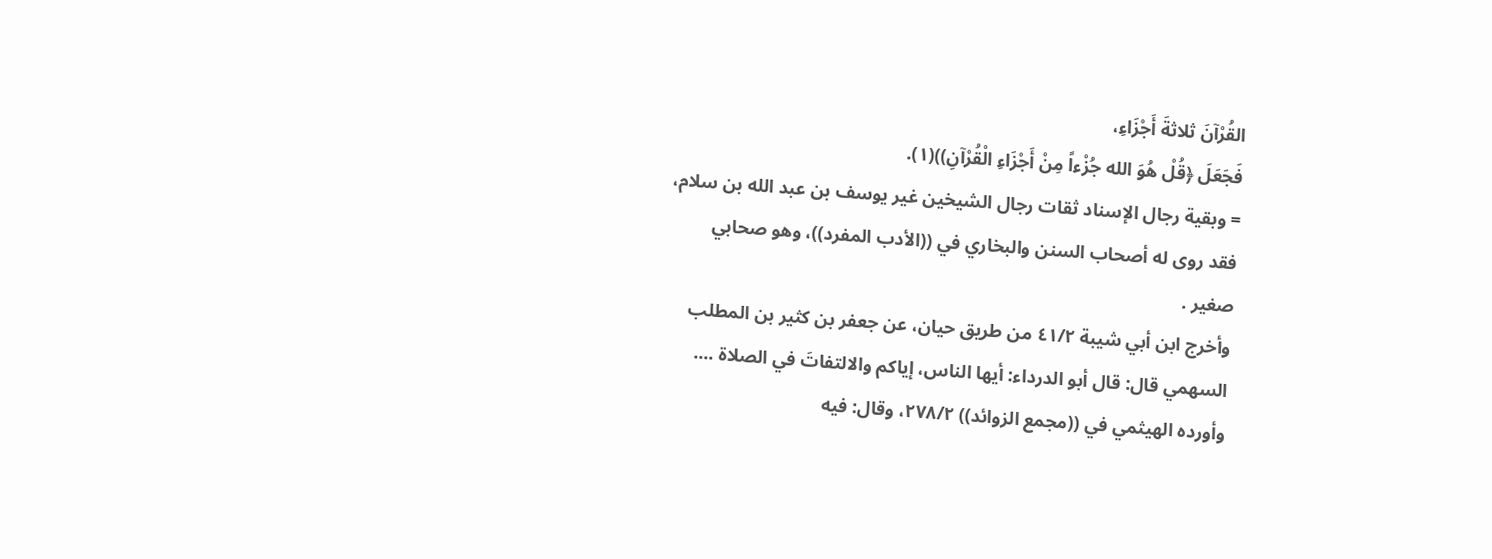القُرْآنَ ثلاثةَ أَجْزَاءِ،
فَجَعَلَ ﴿قُلْ هُوَ الله جُزْءاً مِنْ أَجْزَاءِ الْقُرْآنِ))(١).
= وبقية رجال الإسناد ثقات رجال الشيخين غير يوسف بن عبد الله بن سلام،
فقد روى له أصحاب السنن والبخاري في ((الأدب المفرد))، وهو صحابي
صغير .
وأخرج ابن أبي شيبة ٤١/٢ من طريق حيان، عن جعفر بن كثير بن المطلب
السهمي قال: قال أبو الدرداء: أيها الناس، إياكم والالتفاتَ في الصلاة ....
وأورده الهيثمي في ((مجمع الزوائد)) ٢٧٨/٢، وقال: فيه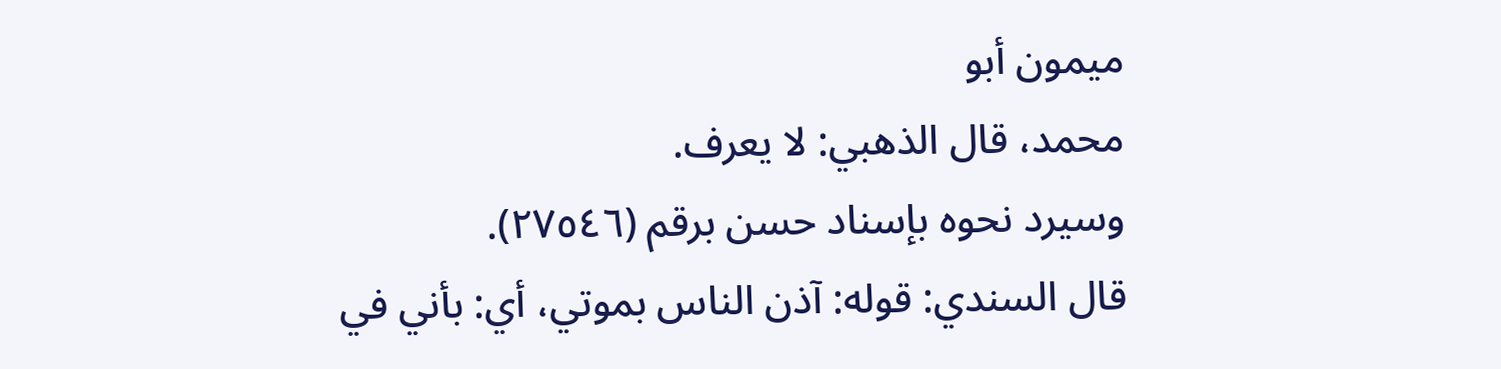ميمون أبو
محمد، قال الذهبي: لا يعرف.
وسیرد نحوه بإسناد حسن برقم (٢٧٥٤٦).
قال السندي: قوله: آذن الناس بموتي، أي: بأني في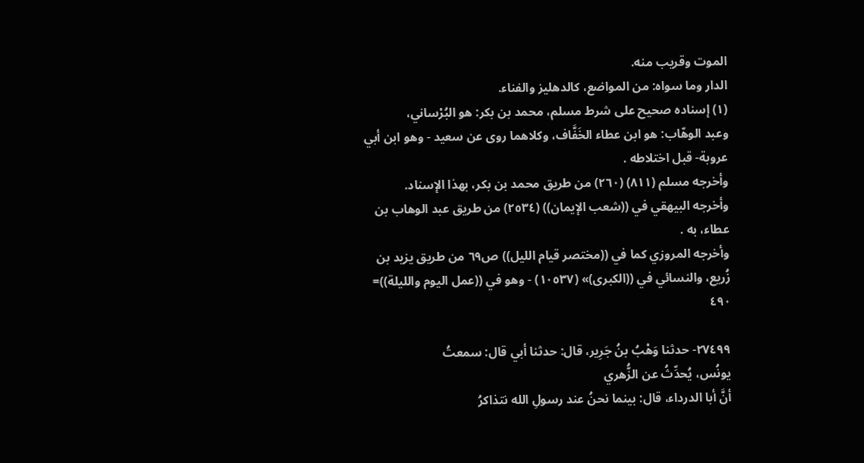الموت وقريب منه.
الدار وما سواه: من المواضع، كالدهليز والفناء.
(١) إسناده صحيح على شرط مسلم، محمد بن بكر: هو البُرْساني،
وعبد الوهّاب: هو ابن عطاء الخَفَّاف، وكلاهما روى عن سعيد - وهو ابن أبي
عروبة- قبل اختلاطه .
وأخرجه مسلم (٨١١) (٢٦٠) من طريق محمد بن بكر، بهذا الإسناد.
وأخرجه البيهقي في ((شعب الإيمان)) (٢٥٣٤) من طريق عبد الوهاب بن
عطاء، به .
وأخرجه المروزي كما في ((مختصر قيام الليل)) ص٦٩ من طريق يزيد بن
زُريع، والنسائي في ((الكبرى)» (١٠٥٣٧) - وهو في ((عمل اليوم والليلة))=
٤٩٠

٢٧٤٩٩- حدثنا وَهْبُ بنُ جَرِير، قال: حدثنا أبي قال: سمعتُ
يونُس، يُحدِّثُ عن الزُّهري
أنَّ أبا الدرداء، قال: بينما نحنُ عند رسولِ الله نتذاكرُ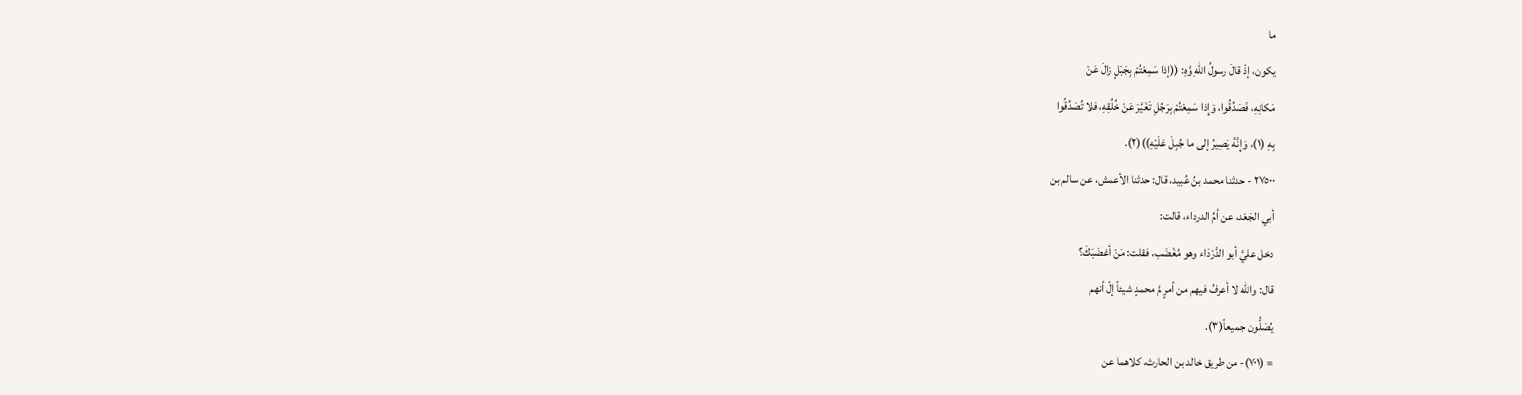ما
يكون، إذْ قالَ رسولُ اللهِ وَّهِ: ((إذا سَمِعْتُمْ بِجَبَلٍ زالَ عَنْ
مَكانِهِ، فَصَدِّقُوا، وَإِذا سَمِعْتُمْ بِرَجُلِ تَغَيَّرَ عَنْ خُلُقِهِ، فلا تُصَدِّقُوا
بِهِ (١)، وَإِنَّهُ يَصِيرُ إلى ما جُبِلَ عَلَيْهِ))(٢).
٢٧٥٠٠ - حدثنا محمد بنُ عُبيد، قال: حدثنا الأعمش، عن سالم بن
أبي الجَعْد، عن أمِّ الدرداء، قالت:
دخل عليَّ أبو الدَّرْدَاء وهو مُغْضَب، فقلت: مَنْ أغضَبَكَ؟
قال: والله لا أعرفُ فيهم من أمرٍ مَّ محمدٍ شيئاً إلّ أنهم
يُصَلُّون جميعاً(٣).
= (٧٠١)- من طريق خالد بن الحارث، كلاهما عن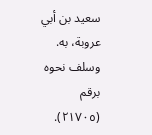سعيد بن أبي عروبة، به.
وسلف نحوه برقم (٢١٧٠٥).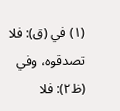(١) في (ق): فلا تصدقوه، وفي (ظ٢): فلا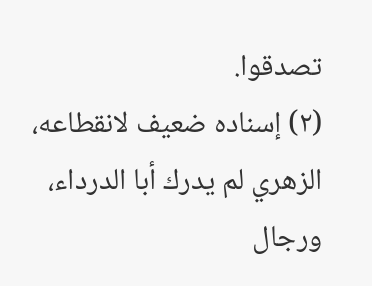تصدقوا.
(٢) إسناده ضعيف لانقطاعه، الزهري لم يدرك أبا الدرداء، ورجال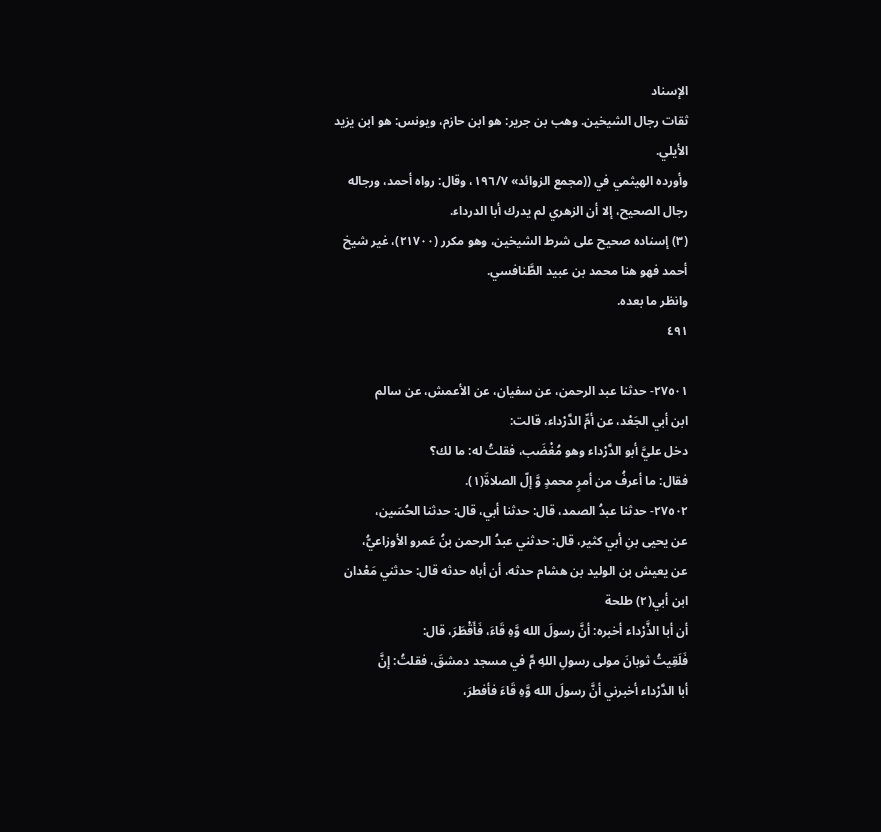الإسناد
ثقات رجال الشيخين. وهب بن جرير: هو ابن حازم، ويونس: هو ابن يزيد
الأيلي.
وأورده الهيثمي في ((مجمع الزوائد» ١٩٦/٧، وقال: رواه أحمد، ورجاله
رجال الصحيح، إلا أن الزهري لم يدرك أبا الدرداء.
(٣) إسناده صحيح على شرط الشيخين، وهو مكرر (٢١٧٠٠)، غير شيخ
أحمد فهو هنا محمد بن عبيد الطَّنافسي.
وانظر ما بعده.
٤٩١

٢٧٥٠١- حدثنا عبد الرحمن، عن سفيان، عن الأعمش، عن سالم
ابن أبي الجَعْد، عن أمِّ الدَّرْداء، قالت:
دخل عليَّ أبو الدَّرْداء وهو مُغْضَب، فقلتُ له: ما لك؟
فقال: ما أعرفُ من أمرٍ محمدٍ وَّ إلّ الصلاةَ(١).
٢٧٥٠٢- حدثنا عبدُ الصمد، قال: حدثنا أبي، قال: حدثنا الحُسَين،
عن يحيى بنِ أبي كثير، قال: حدثني عبدُ الرحمن بنُ عَمرو الأوزاعيُّ،
عن يعيش بن الوليد بن هشام حدثه، أن أباه حدثه قال: حدثني مَعْدان
ابن أبي(٢) طلحة
أن أبا الذَّرْداء أخبره: أنَّ رسولَ الله وَّهِ قَاءَ، فَأَقْطَرَ، قال:
فَلَقِيتُ ثوبانَ مولى رسولِ اللهِ مَّ في مسجد دمشقَ، فقلتُ: إنَّ
أبا الدَّرْداء أخبرني أنَّ رسولَ الله وَّهِ قَاءَ فأفطرَ،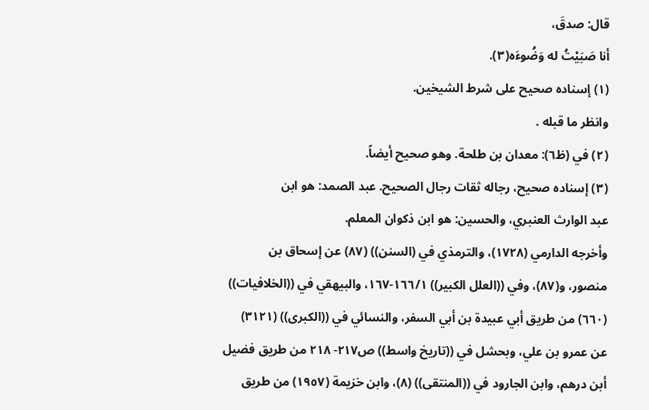قال: صدقَ،
أنا صَبَيْتُ له وَضُوءَه(٣).
(١) إسناده صحيح على شرط الشيخين.
وانظر ما قبله .
(٢) في (ظ٦): معدان بن طلحة. وهو صحيح أيضاً.
(٣) إسناده صحيح، رجاله ثقات رجال الصحيح. عبد الصمد: هو ابن
عبد الوارث العنبري، والحسين: هو ابن ذكوان المعلم.
وأخرجه الدارمي (١٧٢٨)، والترمذي في (السنن)) (٨٧) عن إسحاق بن
منصور، و(٨٧)، وفي ((العلل الكبير)) ١٦٦/١-١٦٧، والبيهقي في ((الخلافيات))
(٦٦٠) من طريق أبي عبيدة بن أبي السفر، والنسائي في ((الكبرى)) (٣١٢١)
عن عمرو بن علي، وبحشل في ((تاريخ واسط)) ص٢١٧- ٢١٨ من طريق فضيل
أبن درهم، وابن الجارود في ((المنتقى)) (٨)، وابن خزيمة (١٩٥٧) من طريق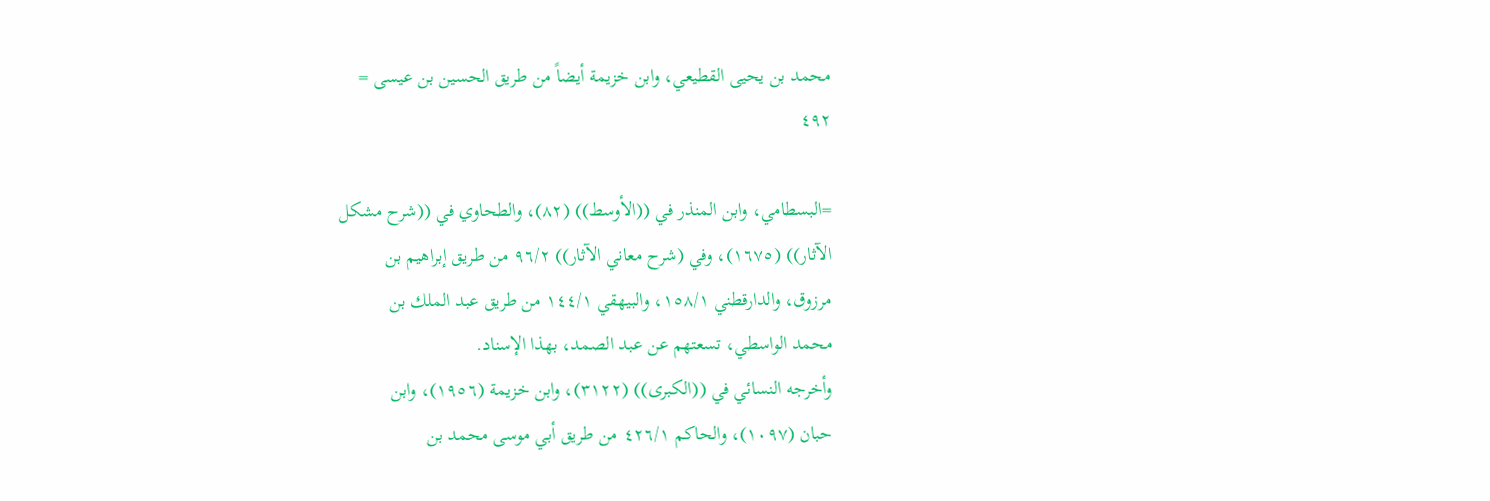محمد بن يحيى القطيعي، وابن خزيمة أيضاً من طريق الحسين بن عيسى =
٤٩٢

=البسطامي، وابن المنذر في ((الأوسط)) (٨٢)، والطحاوي في ((شرح مشكل
الآثار)) (١٦٧٥)، وفي (شرح معاني الآثار)) ٩٦/٢ من طريق إبراهيم بن
مرزوق، والدارقطني ١٥٨/١، والبيهقي ١٤٤/١ من طريق عبد الملك بن
محمد الواسطي، تسعتهم عن عبد الصمد، بهذا الإسناد.
وأخرجه النسائي في ((الكبرى)) (٣١٢٢)، وابن خزيمة (١٩٥٦)، وابن
حبان (١٠٩٧)، والحاكم ٤٢٦/١ من طريق أبي موسى محمد بن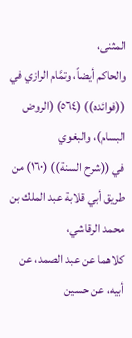المثنى،
والحاكم أيضاً، وتمَّام الرازي في ((فوائده)) (٥٦٤) (الروض البسام)، والبغوي
في ((شرح السنة)) (١٦٠) من طريق أبي قلابة عبد الملك بن محمد الرقاشي،
كلاهما عن عبد الصمد، عن أبيه، عن حسين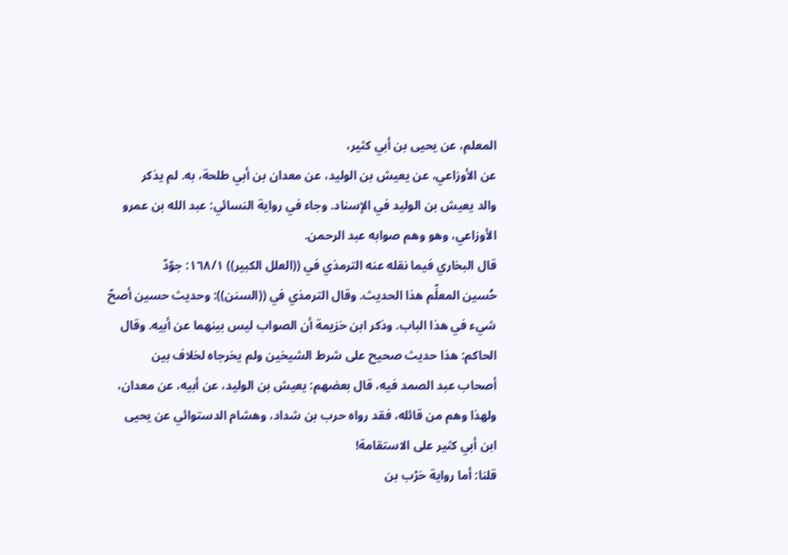المعلم، عن يحيى بن أبي كثير،
عن الأوزاعي، عن يعيش بن الوليد، عن معدان بن أبي طلحة، به. لم يذكر
والد يعيش بن الوليد في الإسناد. وجاء في رواية النسائي: عبد الله بن عمرو
الأوزاعي، وهو وهم صوابه عبد الرحمن.
قال البخاري فيما نقله عنه الترمذي في ((العلل الكبير)) ١٦٨/١: جوّدّ
حُسين المعلِّم هذا الحديث. وقال الترمذي في ((السنن)): وحديث حسين أصحّ
شيء في هذا الباب. وذكر ابن خزيمة أن الصواب ليس بينهما عن أبيه. وقال
الحاكم: هذا حديث صحيح على شرط الشيخين ولم يخرجاه لخلاف بين
أصحاب عبد الصمد فيه، قال بعضهم: يعيش بن الوليد، عن أبيه، عن معدان،
ولهذا وهم من قائله، فقد رواه حرب بن شداد، وهشام الدستوائي عن يحيى
ابن أبي كثير على الاستقامة!
قلنا: أما رواية حَرْب بن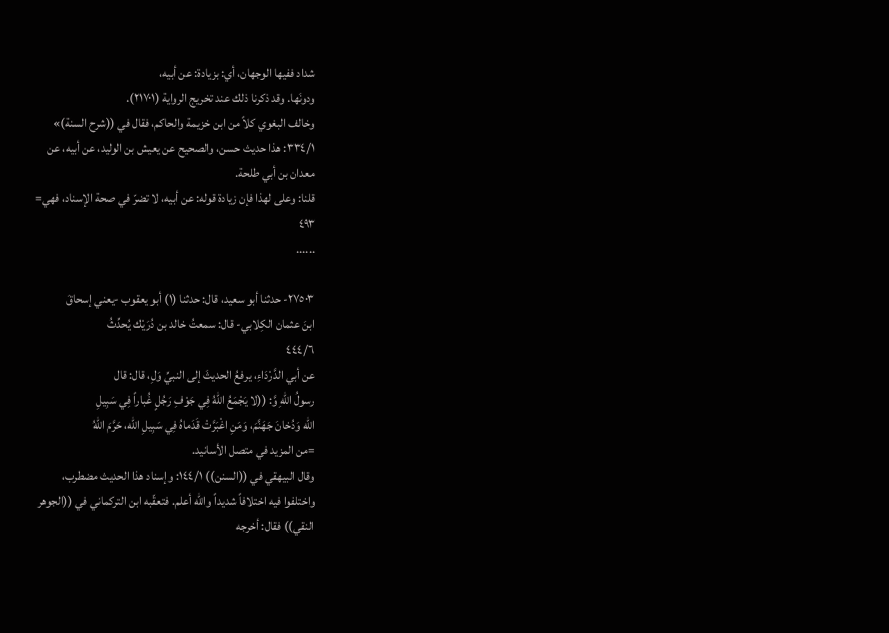شداد ففيها الوجهان، أي: بزيادة: عن أبيه،
ودونَها. وقد ذكرنا ذلك عند تخريج الرواية (٢١٧٠١).
وخالف البغوي كلاً من ابن خزيمة والحاكم، فقال في ((شرح السنة)»
٣٣٤/١: هذا حديث حسن، والصحيح عن يعيش بن الوليد، عن أبيه، عن
معدان بن أبي طلحة.
قلنا: وعلى لهذا فإن زيادة قوله: عن أبيه، لا تضرّ في صحة الإسناد، فهي=
٤٩٣
......

٢٧٥٠٣- حدثنا أبو سعيد، قال: حدثنا (١) أبو يعقوب -يعني إسحاقَ
ابنَ عثمان الكِلابي- قال: سمعتُ خالد بن دُرَيْك يُحدِّثُ
٤٤٤/٦
عن أبي الدَّرْدَاءِ، يرفعُ الحديثَ إلى النبيِّ وَلِ، قال: قال
رسولُ اللهِ وَّ: ((لا يَجْمَعُ اللهُ فِي جَوْفِ رَجُلٍ غُباراً فِي سَبِيلِ
الله وَدُخانَ جَهَنَّمَ، وَمَنِ اغْبَرَّتْ قَدَماهُ فِي سَبِيلِ الله، حَرَّمَ اللهُ
=من المزيد في متصل الأسانيد.
وقال البيهقي في ((السنن)) ١٤٤/١: وإسناد هذا الحديث مضطرب،
واختلفوا فيه اختلافاً شديداً والله أعلم. فتعقّبه ابن التركماني في ((الجوهر
النقي)) فقال: أخرجه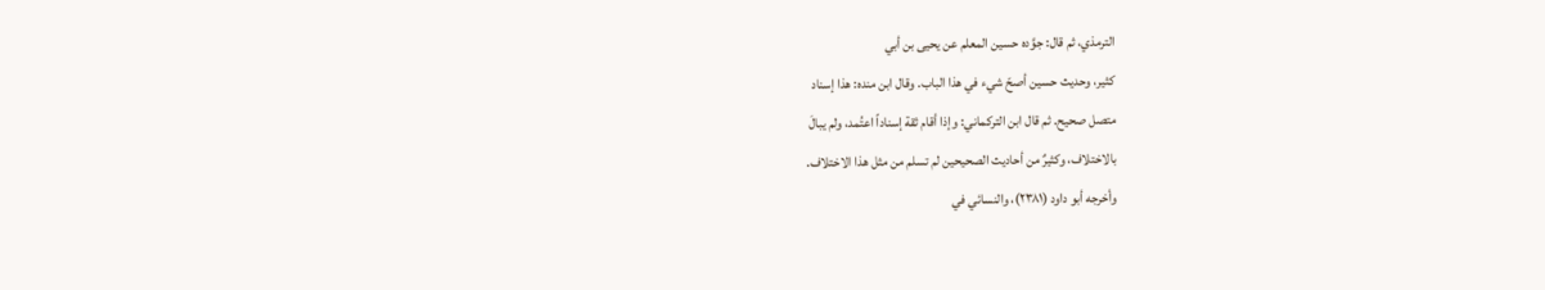الترمذي، ثم قال: جوَّده حسين المعلم عن يحيى بن أبي
كثير، وحديث حسين أصحّ شيء في هذا الباب. وقال ابن منده: هذا إسناد
متصل صحيح. ثم قال ابن التركماني: وإذا أقام ثقة إسناداً اعتُمد، ولم يبالَ
بالاختلاف، وكثيرٌ من أحاديث الصحيحين لم تسلم من مثل هذا الاختلاف.
وأخرجه أبو داود (٢٣٨١)، والنسائي في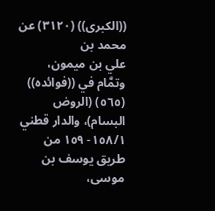((الكبرى)) (٣١٢٠) عن محمد بن
علي بن ميمون، وتمَّام في ((فوائده)) (٥٦٥) (الروض البسام)، والدار قطني
١٥٨/١- ١٥٩ من طريق يوسف بن موسى،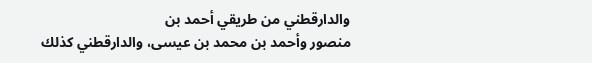والدارقطني من طريقي أحمد بن
منصور وأحمد بن محمد بن عيسى، والدارقطني كذلك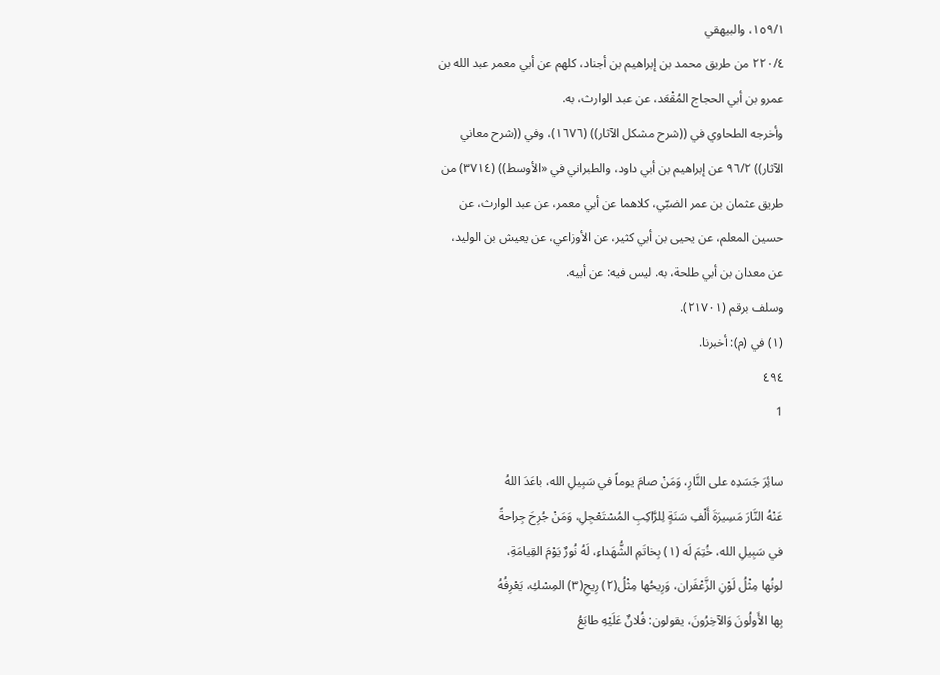١٥٩/١، والبيهقي
٢٢٠/٤ من طريق محمد بن إبراهيم بن أجناد، كلهم عن أبي معمر عبد الله بن
عمرو بن أبي الحجاج المُقْعَد، عن عبد الوارث، به.
وأخرجه الطحاوي في ((شرح مشكل الآثار)) (١٦٧٦)، وفي ((شرح معاني
الآثار)) ٩٦/٢ عن إبراهيم بن أبي داود، والطبراني في «الأوسط)) (٣٧١٤) من
طريق عثمان بن عمر الضبّي، كلاهما عن أبي معمر، عن عبد الوارث، عن
حسين المعلم، عن يحيى بن أبي كثير، عن الأوزاعي، عن يعيش بن الوليد،
عن معدان بن أبي طلحة، به. ليس فيه: عن أبيه.
وسلف برقم (٢١٧٠١).
(١) في (م): أخبرنا.
٤٩٤
1

سائِرَ جَسَدِه على النَّارِ، وَمَنْ صامَ يوماً في سَبِيلِ الله، باعَدَ اللهُ
عَنْهُ النَّارَ مَسِيرَةَ أَلْفِ سَنَةٍ لِلرَّاكِبِ المُسْتَعْجِلِ، وَمَنْ جُرِحَ جِراحةً
في سَبِيلِ الله، خُتِمَ لَه (١) بِخاتَمِ الشُّهَداءِ، لَهُ نُورٌ يَوْمَ القِيامَةِ،
لونُها مِثْلُ لَوْنِ الزَّعْفَران، وَرِيحُها مِثْلُ(٢) رِيحِ(٣) المِسْكِ، يَعْرِفُهُ
بِها الأَولُونَ وَالآخِرُونَ، يقولون: فُلانٌ عَلَيْهِ طابَعُ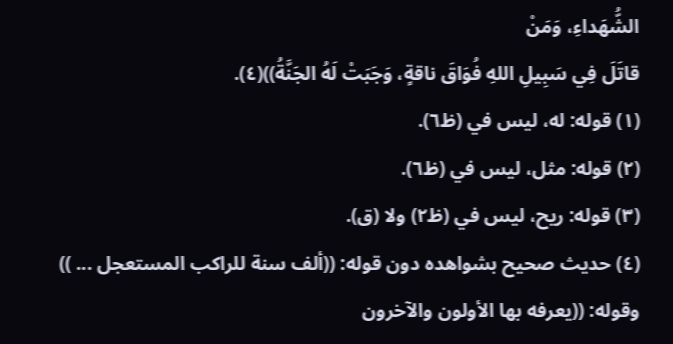الشُّهَداءِ، وَمَنْ
قاتَلَ فِي سَبِيلِ اللهِ فُوَاقَ ناقةٍ، وَجَبَتْ لَهُ الجَنَّةُ))(٤).
(١) قوله: له، ليس في (ظ٦).
(٢) قوله: مثل، ليس في (ظ٦).
(٣) قوله: ريح، ليس في (ظ٢) ولا (ق).
(٤) حديث صحيح بشواهده دون قوله: ((ألف سنة للراكب المستعجل ... ))
وقوله: ((يعرفه بها الأولون والآخرون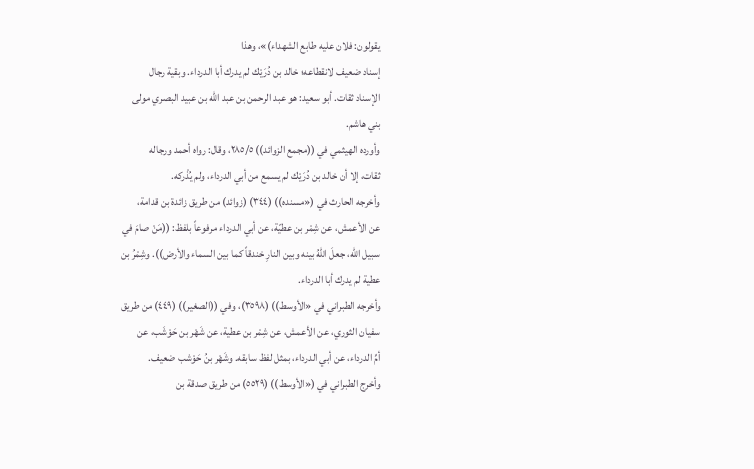يقولون: فلان عليه طابع الشهداء)»، وهذا
إسناد ضعيف لانقطاعه؛ خالد بن دُرَيْك لم يدرك أبا الدرداء. وبقية رجال
الإسناد ثقات. أبو سعيد: هو عبد الرحمن بن عبد الله بن عبيد البصري مولى
بني هاشم.
وأورده الهيثمي في ((مجمع الزوائد)) ٢٨٥/٥، وقال: رواه أحمد ورجاله
ثقات، إلا أن خالد بن دُرَيْك لم يسمع من أبي الدرداء، ولم يُذْركه.
وأخرجه الحارث في («مسنده)) (٣٤٤) (زوائد) من طريق زائدة بن قدامة،
عن الأعمش، عن شِمْر بن عطيّة، عن أبي الدرداء مرفوعاً بلفظ: ((مَنْ صامَ في
سبيل الله، جعلَ اللهُ بينه وبين النارِ خندقاً كما بين السماء والأرض)). وشِمْرُ بن
عطية لم يدرك أبا الدرداء.
وأخرجه الطبراني في «الأوسط)) (٣٥٩٨)، وفي ((الصغير)) (٤٤٩) من طريق
سفيان الثوري، عن الأعمش، عن شِمْر بن عطية، عن شَهْر بن حَوْشَب، عن
أمِّ الدرداء، عن أبي الدرداء، بمثل لفظ سابقه. وشَهْر بنُ حَوْشب ضعيف.
وأخرج الطبراني في («الأوسط)) (٥٥٢٩) من طريق صدقة بن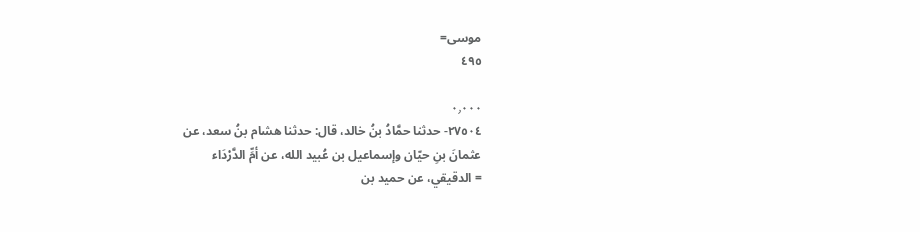موسى=
٤٩٥

٠٫٠٠٠
٢٧٥٠٤- حدثنا حمَّادُ بنُ خالد، قال: حدثنا هشام بنُ سعد، عن
عثمانَ بنِ حيّان وإسماعيل بن عُبيد الله، عن أمِّ الدَّرْدَاء
= الدقيقي، عن حميد بن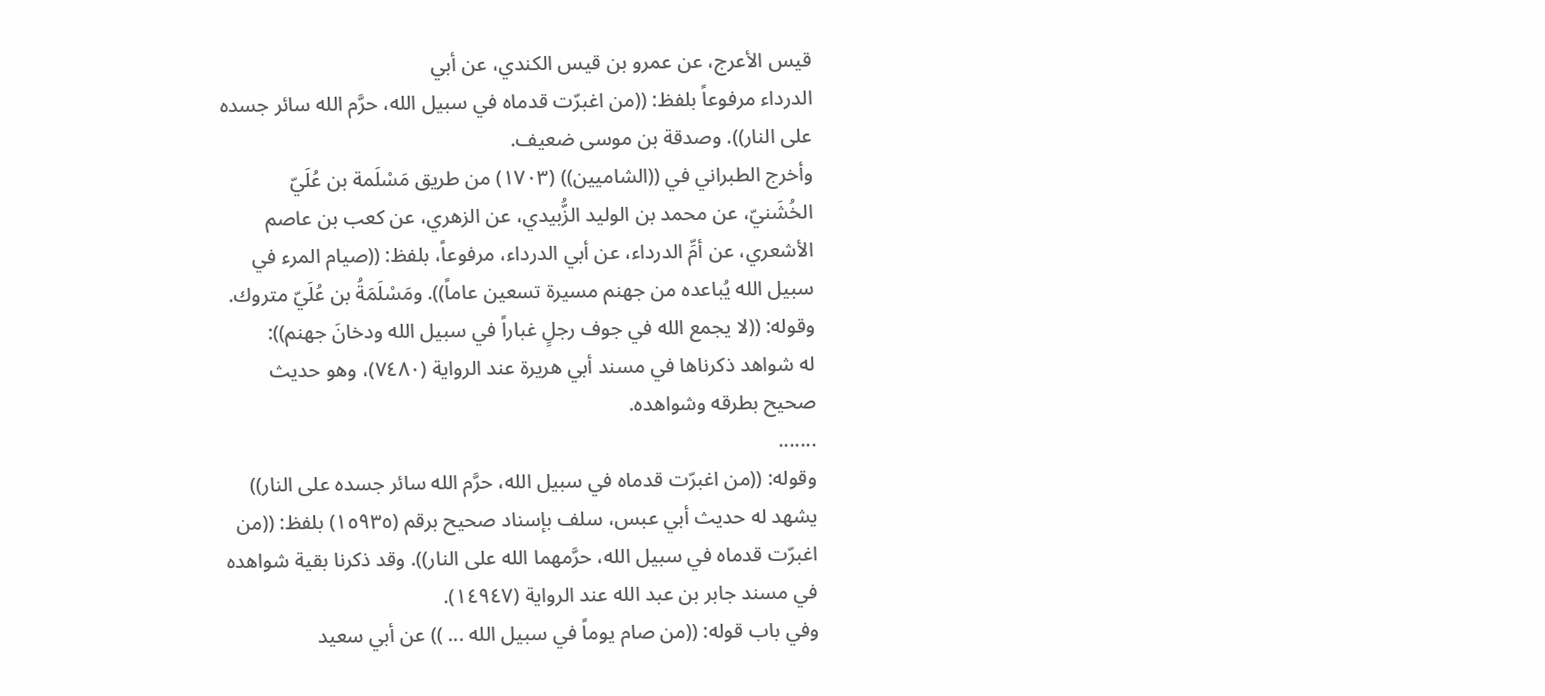قيس الأعرج، عن عمرو بن قيس الكندي، عن أبي
الدرداء مرفوعاً بلفظ: ((من اغبرّت قدماه في سبيل الله، حرَّم الله سائر جسده
على النار)). وصدقة بن موسى ضعيف.
وأخرج الطبراني في ((الشاميين)) (١٧٠٣) من طريق مَسْلَمة بن عُلَيّ
الخُشَنيّ، عن محمد بن الوليد الزُّبيدي، عن الزهري، عن كعب بن عاصم
الأشعري، عن أمِّ الدرداء، عن أبي الدرداء، مرفوعاً، بلفظ: ((صيام المرء في
سبيل الله يُباعده من جهنم مسيرة تسعين عاماً)). ومَسْلَمَةُ بن عُلَيّ متروك.
وقوله: ((لا يجمع الله في جوف رجلٍ غباراً في سبيل الله ودخانَ جهنم)):
له شواهد ذكرناها في مسند أبي هريرة عند الرواية (٧٤٨٠)، وهو حديث
صحيح بطرقه وشواهده.
.......
وقوله: ((من اغبرّت قدماه في سبيل الله، حرَّم الله سائر جسده على النار))
يشهد له حديث أبي عبس، سلف بإسناد صحيح برقم (١٥٩٣٥) بلفظ: ((من
اغبرّت قدماه في سبيل الله، حرَّمهما الله على النار)). وقد ذكرنا بقية شواهده
في مسند جابر بن عبد الله عند الرواية (١٤٩٤٧).
وفي باب قوله: ((من صام يوماً في سبيل الله ... )) عن أبي سعيد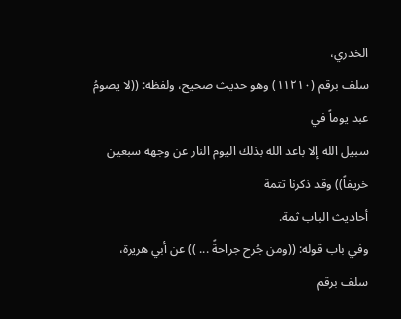الخدري،
سلف برقم (١١٢١٠) وهو حديث صحيح، ولفظه: ((لا يصومُ عبد يوماً في
سبيل الله إلا باعد الله بذلك اليوم النار عن وجهه سبعين خريفاً)) وقد ذكرنا تتمة
أحاديث الباب ثمة.
وفي باب قوله: ((ومن جُرح جراحةً ... )) عن أبي هريرة، سلف برقم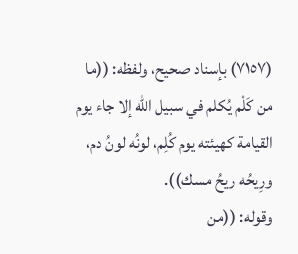(٧١٥٧) بإسناد صحيح، ولفظه: ((ما من كَلْم يُكلم في سبيل الله إلا جاء يوم
القيامة كهيئته يوم كُلِم، لونُه لونُ دم، ورِيحُه ريحُ مسك)).
وقوله: ((من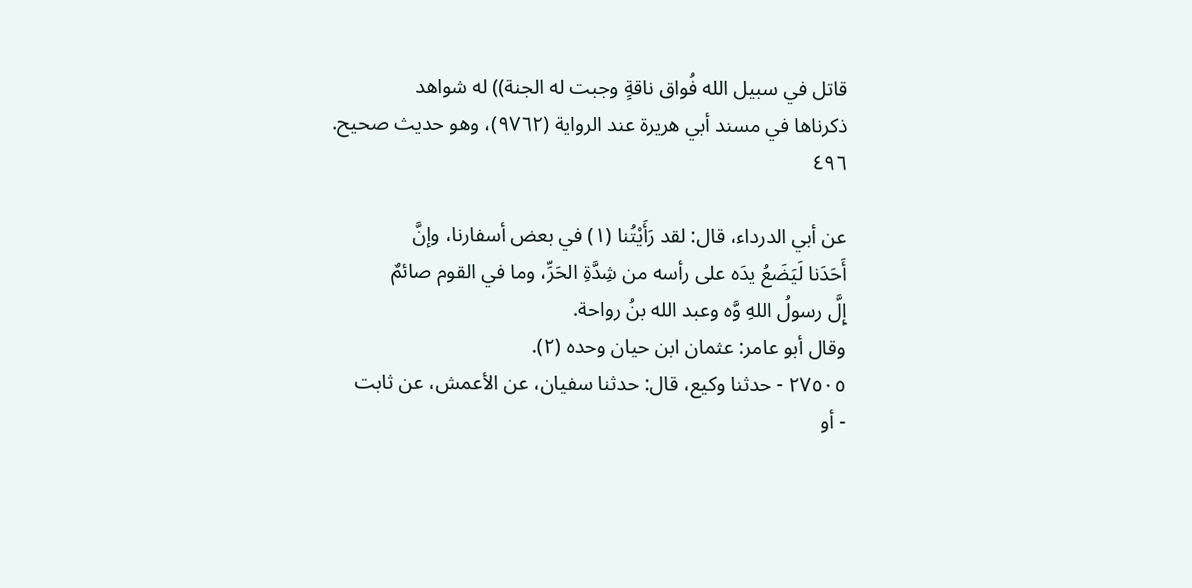قاتل في سبيل الله فُواق ناقةٍ وجبت له الجنة)) له شواهد
ذكرناها في مسند أبي هريرة عند الرواية (٩٧٦٢)، وهو حديث صحيح.
٤٩٦

عن أبي الدرداء، قال: لقد رَأَيْتُنا (١) في بعض أسفارنا، وإنَّ
أَحَدَنا لَيَضَعُ يدَه على رأسه من شِدَّةِ الحَرِّ، وما في القوم صائمٌ
إِلَّ رسولُ اللهِ وَّه وعبد الله بنُ رواحة.
وقال أبو عامر: عثمان ابن حيان وحده (٢).
٢٧٥٠٥ - حدثنا وكيع، قال: حدثنا سفيان، عن الأعمش، عن ثابت
- أو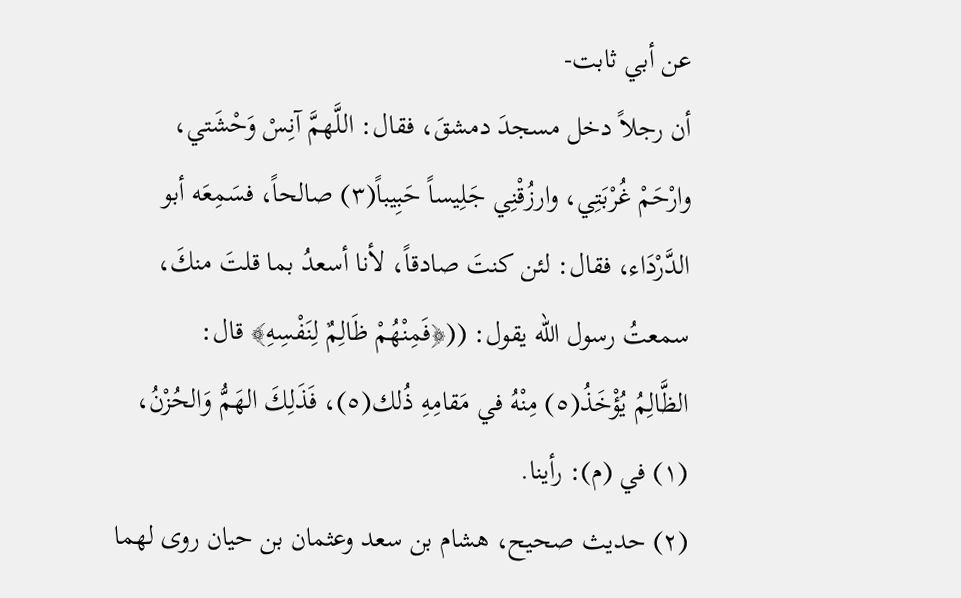عن أبي ثابت-
أن رجلاً دخل مسجدَ دمشقَ، فقال: اللَّهمَّ آنِسْ وَحْشَتي،
وارْحَمْ غُرْبَتِي، وارزُقْنِي جَلِيساً حَبِيباً(٣) صالحاً، فسَمِعَه أبو
الدَّرْدَاء، فقال: لئن كنتَ صادقاً، لأنا أسعدُ بما قلتَ منكَ،
سمعتُ رسول الله يقول: ((﴿فَمِنْهُمْ ظَالِمٌ لِنَفْسِهِ﴾ قال:
الظَّالِمُ يُؤْخَذُ(٥) مِنْهُ في مَقامِهِ ذُلك(٥)، فَذَلِكَ الهَمُّ وَالحُزْنُ،
(١) في (م): رأينا.
(٢) حديث صحيح، هشام بن سعد وعثمان بن حيان روى لهما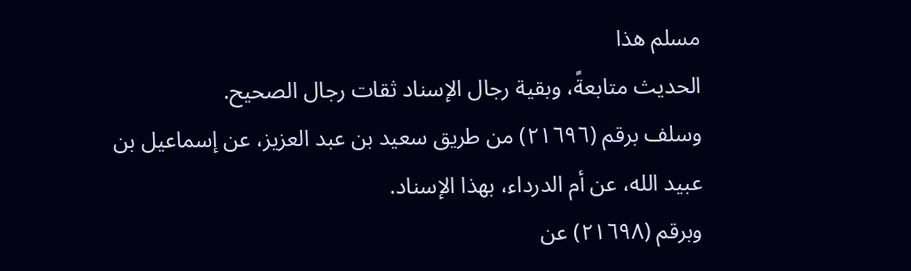مسلم هذا
الحديث متابعةً، وبقية رجال الإسناد ثقات رجال الصحيح.
وسلف برقم (٢١٦٩٦) من طريق سعيد بن عبد العزيز، عن إسماعيل بن
عبيد الله، عن أم الدرداء، بهذا الإسناد.
وبرقم (٢١٦٩٨) عن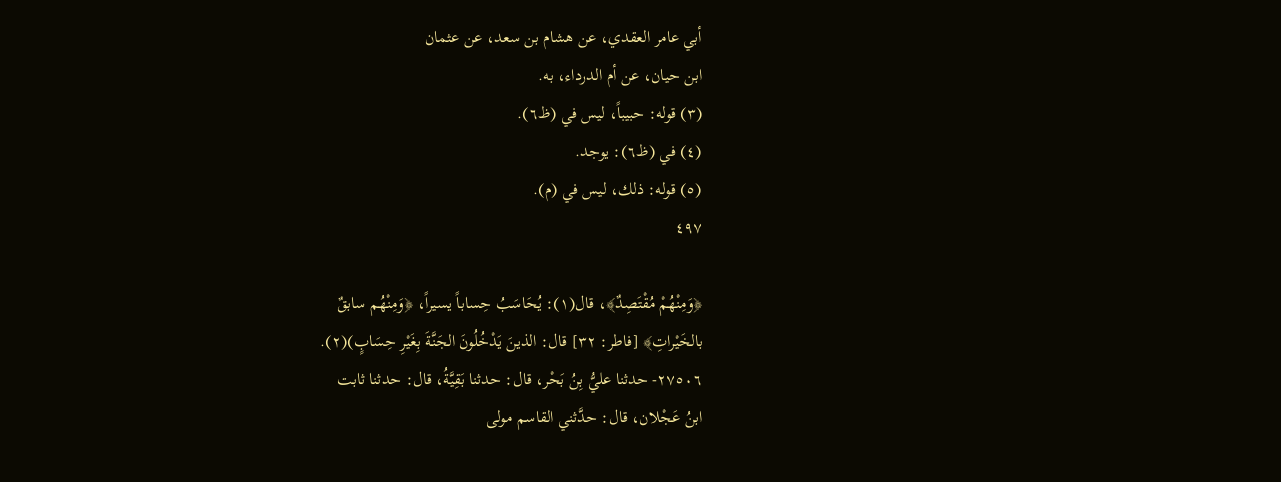أبي عامر العقدي، عن هشام بن سعد، عن عثمان
ابن حيان، عن أم الدرداء، به.
(٣) قوله: حبيباً، ليس في (ظ٦).
(٤) في (ظ٦): يوجد.
(٥) قوله: ذلك، ليس في (م).
٤٩٧

﴿وَمِنْهُمْ مُقْتَصِدٌ﴾، قال(١): يُحَاسَبُ حِساباً يسيراً، ﴿وَمِنْهُم سابقٌ
بالخَيْراتِ﴾ [فاطر: ٣٢] قال: الذينَ يَدْخُلُونَ الجَنَّةَ بِغَيْرِ حِسَابٍ)(٢).
٢٧٥٠٦- حدثنا عليُّ بِنُ بَحْر، قال: حدثنا بَقِيَّةُ، قال: حدثنا ثابت
ابنُ عَجْلان، قال: حدَّثني القاسم مولى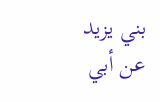بني يزيد
عن أبي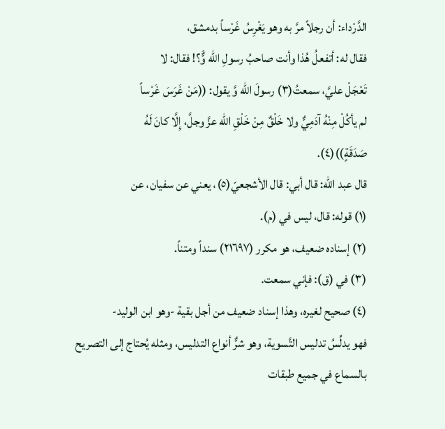الدَّرْداء: أن رجلاً مرَّ به وهو يَغْرِسُ غَرْساً بدمشق،
فقال له: أتفعلُ هُذا وأنت صاحبُ رسولِ الله وٌَّ؟! فقال: لا
تَعْجَلْ عليَّ، سمعتُ(٣) رسولَ الله وَّ يقول: ((مَنْ غَرَسَ غَرْساً
لم يأكُلْ مِنْهُ آدَمِيٌّ ولا خَلْقٌ مِنْ خَلْقِ الله عزَّ وجلَّ، إِلَّا كانَ لَهُ
صَدَقَةٍ))(٤).
قال عبد الله: قال أبي: قال الأشجعيّ(٥)، يعني عن سفيان، عن
(١) قوله: قال، ليس في (م).
(٢) إسناده ضعيف، هو مكرر (٢١٦٩٧) سنداً ومتناً.
(٣) في (ق): فإني سمعت.
(٤) صحيح لغيره، وهذا إسناد ضعيف من أجل بقية -وهو ابن الوليد-
فهو يدلِّسُ تدليس التَّسوية، وهو شرٌّ أنواع التدليس، ومثله يُحتاج إلى التصريح
بالسماع في جميع طبقات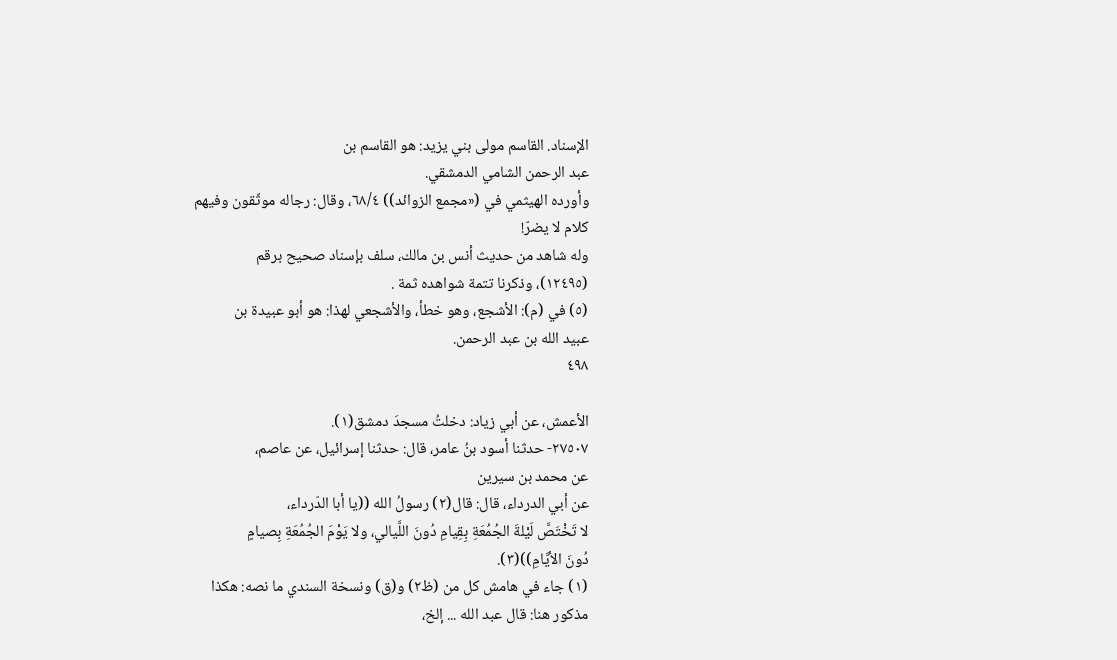الإسناد. القاسم مولى بني يزيد: هو القاسم بن
عبد الرحمن الشامي الدمشقي.
وأورده الهيثمي في («مجمع الزوائد)) ٦٨/٤، وقال: رجاله موثّقون وفيهم
كلام لا يضرّ!
وله شاهد من حديث أنس بن مالك، سلف بإسناد صحيح برقم
(١٢٤٩٥)، وذكرنا تتمة شواهده ثمة .
(٥) في (م): الأشجع، وهو خطأ، والأشجعي لهذا: هو أبو عبيدة بن
عبيد الله بن عبد الرحمن.
٤٩٨

الأعمش، عن أبي زياد: دخلتُ مسجدَ دمشق(١).
٢٧٥٠٧- حدثنا أسود بنُ عامر، قال: حدثنا إسرائيل، عن عاصم،
عن محمد بن سيرين
عن أبي الدرداء، قال: قال(٢) رسولُ الله ((يا أبا الدّرداء،
لا تَخْتَصَّ لَيْلةَ الجُمُعَةِ بِقِيامِ دُونَ اللَّيالي، ولا يَوْمَ الجُمُعَةِ بِصيامٍ
دُونَ الأيَّامِ))(٣).
(١) جاء في هامش كل من (ظ٢) و(ق) ونسخة السندي ما نصه: هكذا
مذكور هنا: قال عبد الله ... إلخ،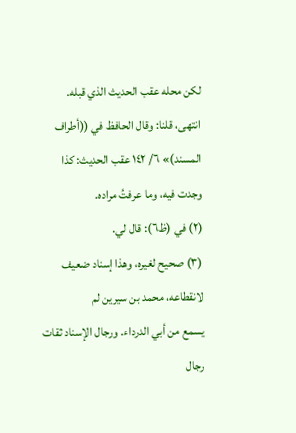لكن محله عقب الحديث الذي قبله.
انتهى، قلنا: وقال الحافظ في ((أطراف المسند)» ٦/ ١٤٢ عقب الحديث: كذا
وجدت فيه، وما عرفتُ مراده.
(٢) في (ظ٦): قال لي.
(٣) صحيح لغيره، وهذا إسناد ضعيف لانقطاعه، محمد بن سيرين لم
يسمع من أبي الدرداء. ورجال الإسناد ثقات رجال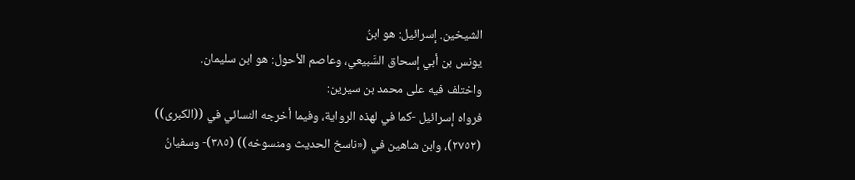الشيخين. إسرائيل: هو ابنُ
يونس بن أبي إسحاق السَّبيعي، وعاصم الأحول: هو ابن سليمان.
واختلف فيه على محمد بن سيرين:
فرواه إسرائيل -كما في لهذه الرواية، وفيما أخرجه النسائي في ((الكبرى))
(٢٧٥٢)، وابن شاهين في («ناسخ الحديث ومنسوخه)) (٣٨٥)- وسفيانُ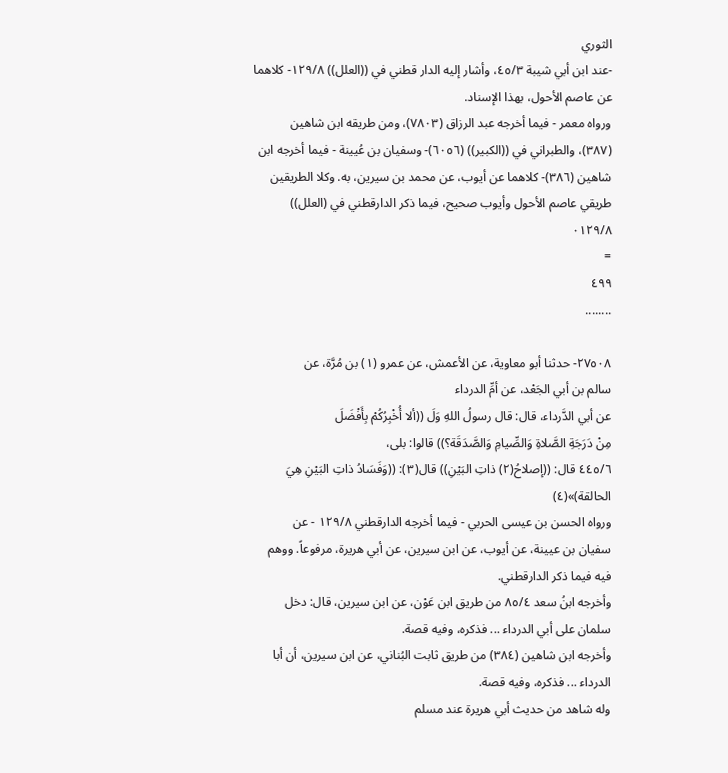الثوري
-عند ابن أبي شيبة ٤٥/٣، وأشار إليه الدار قطني في ((العلل)) ١٢٩/٨- كلاهما
عن عاصم الأحول، بهذا الإسناد.
ورواه معمر - فيما أخرجه عبد الرزاق (٧٨٠٣)، ومن طريقه ابن شاهين
(٣٨٧)، والطبراني في ((الكبير)) (٦٠٥٦)- وسفيان بن عُيينة - فيما أخرجه ابن
شاهين (٣٨٦)- كلاهما عن أيوب، عن محمد بن سيرين، به. وكلا الطريقين
طريقي عاصم الأحول وأيوب صحيح، فيما ذكر الدارقطني في (العلل))
٠١٢٩/٨
=
٤٩٩
........

٢٧٥٠٨- حدثنا أبو معاوية، عن الأعمش، عن عمرو (١) بن مُرَّة، عن
سالم بن أبي الجَعْد، عن أمِّ الدرداء
عن أبي الدَّرداء، قال: قال رسولُ اللهِ وَلَ ((ألا أُخْبِرُكُمْ بِأَفْضَلَ
مِنْ دَرَجَةِ الصَّلاةِ وَالصِّيامِ وَالصَّدَقَة؟)) قالوا: بلى،
٤٤٥/٦ قال: ((إصلاحُ(٢) ذاتِ البَيْنِ)) قال(٣): ((وَفَسَادُ ذاتِ البَيْنِ هِيَ
الحالقة)»(٤)
ورواه الحسن بن عيسى الحربي - فيما أخرجه الدارقطني ١٢٩/٨ - عن
سفيان بن عيينة، عن أيوب، عن ابن سيرين، عن أبي هريرة، مرفوعاً. ووهم
فيه فيما ذكر الدارقطني.
وأخرجه ابنُ سعد ٨٥/٤ من طريق ابن عَوْن، عن ابن سيرين، قال: دخل
سلمان على أبي الدرداء ... فذكره، وفيه قصة.
وأخرجه ابن شاهين (٣٨٤) من طريق ثابت البُناني، عن ابن سيرين، أن أبا
الدرداء ... فذكره، وفيه قصة.
وله شاهد من حديث أبي هريرة عند مسلم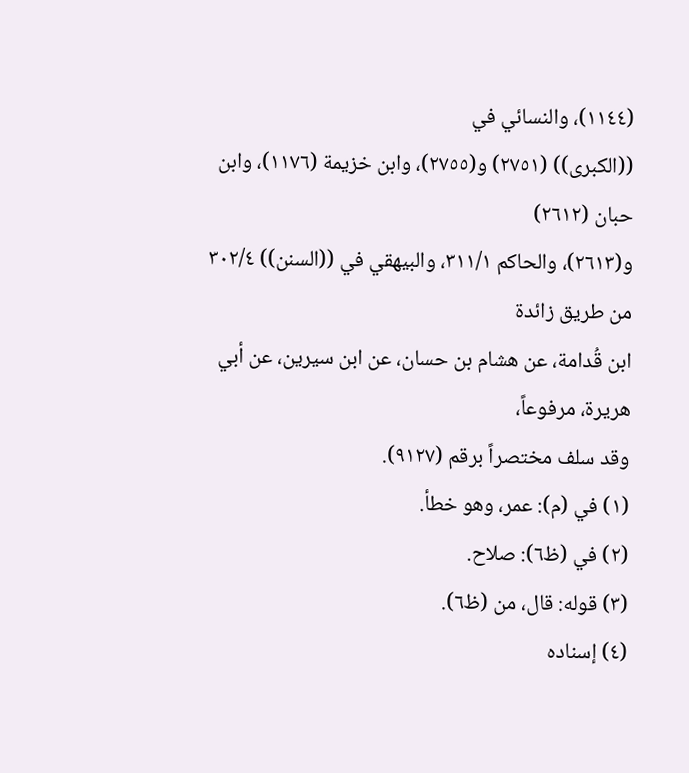(١١٤٤)، والنسائي في
((الكبرى)) (٢٧٥١) و(٢٧٥٥)، وابن خزيمة (١١٧٦)، وابن حبان (٢٦١٢)
و(٢٦١٣)، والحاكم ٣١١/١، والبيهقي في ((السنن)) ٣٠٢/٤ من طريق زائدة
ابن قُدامة، عن هشام بن حسان، عن ابن سيرين، عن أبي هريرة، مرفوعاً،
وقد سلف مختصراً برقم (٩١٢٧).
(١) في (م): عمر، وهو خطأ.
(٢) في (ظ٦): صلاح.
(٣) قوله: قال، من (ظ٦).
(٤) إسناده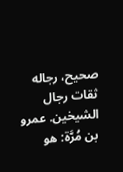صحيح، رجاله ثقات رجال الشيخين. عمرو بن مُرَّة: هو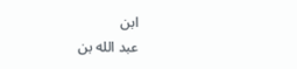ابن
عبد الله بن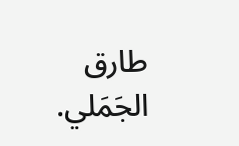طارق الجَمَلي.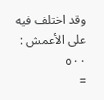وقد اختلف فيه على الأعمش :
٥٠٠
=